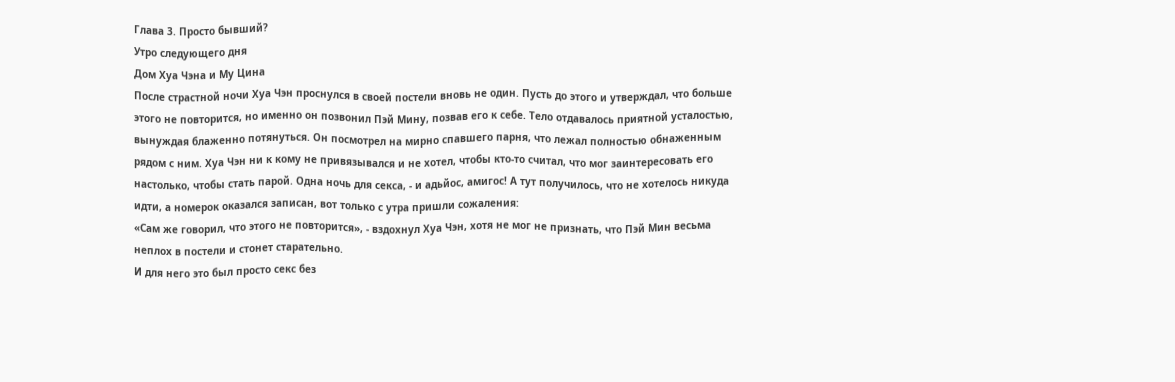Глава 3. Просто бывший?
Утро следующего дня
Дом Хуа Чэна и Му Цина
После страстной ночи Хуа Чэн проснулся в своей постели вновь не один. Пусть до этого и утверждал, что больше этого не повторится, но именно он позвонил Пэй Мину, позвав его к себе. Тело отдавалось приятной усталостью, вынуждая блаженно потянуться. Он посмотрел на мирно спавшего парня, что лежал полностью обнаженным рядом с ним. Хуа Чэн ни к кому не привязывался и не хотел, чтобы кто-то считал, что мог заинтересовать его настолько, чтобы стать парой. Одна ночь для секса, - и адьйос, амигос! А тут получилось, что не хотелось никуда идти, а номерок оказался записан, вот только с утра пришли сожаления:
«Сам же говорил, что этого не повторится», - вздохнул Хуа Чэн, хотя не мог не признать, что Пэй Мин весьма неплох в постели и стонет старательно.
И для него это был просто секс без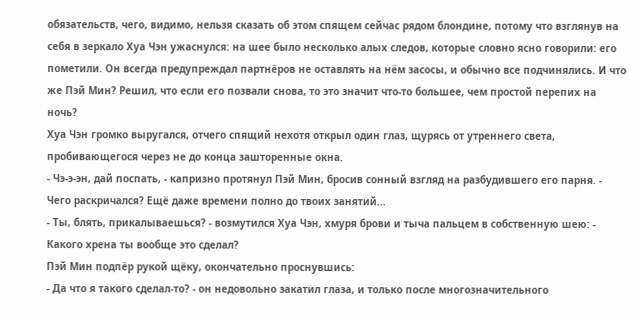обязательств, чего, видимо, нельзя сказать об этом спящем сейчас рядом блондине, потому что взглянув на себя в зеркало Хуа Чэн ужаснулся: на шее было несколько алых следов, которые словно ясно говорили: его пометили. Он всегда предупреждал партнёров не оставлять на нём засосы, и обычно все подчинялись. И что же Пэй Мин? Решил, что если его позвали снова, то это значит что-то большее, чем простой перепих на ночь?
Хуа Чэн громко выругался, отчего спящий нехотя открыл один глаз, щурясь от утреннего света, пробивающегося через не до конца зашторенные окна.
- Чэ-э-эн, дай поспать, - капризно протянул Пэй Мин, бросив сонный взгляд на разбудившего его парня. - Чего раскричался? Ещё даже времени полно до твоих занятий...
- Ты, блять, прикалываешься? - возмутился Хуа Чэн, хмуря брови и тыча пальцем в собственную шею: - Какого хрена ты вообще это сделал?
Пэй Мин подпёр рукой щёку, окончательно проснувшись:
- Да что я такого сделал-то? - он недовольно закатил глаза, и только после многозначительного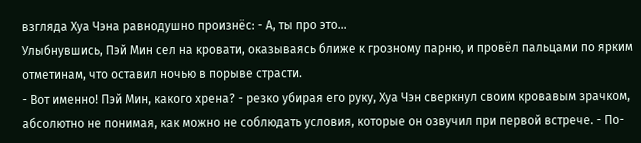взгляда Хуа Чэна равнодушно произнёс: - А, ты про это...
Улыбнувшись, Пэй Мин сел на кровати, оказываясь ближе к грозному парню, и провёл пальцами по ярким отметинам, что оставил ночью в порыве страсти.
- Вот именно! Пэй Мин, какого хрена? - резко убирая его руку, Хуа Чэн сверкнул своим кровавым зрачком, абсолютно не понимая, как можно не соблюдать условия, которые он озвучил при первой встрече. - По-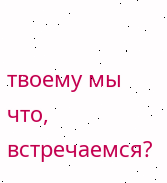твоему мы что, встречаемся?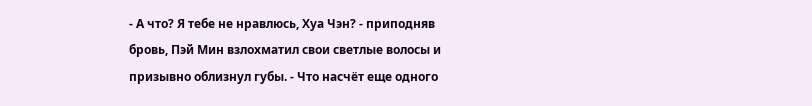- А что? Я тебе не нравлюсь, Хуа Чэн? - приподняв бровь, Пэй Мин взлохматил свои светлые волосы и призывно облизнул губы. - Что насчёт еще одного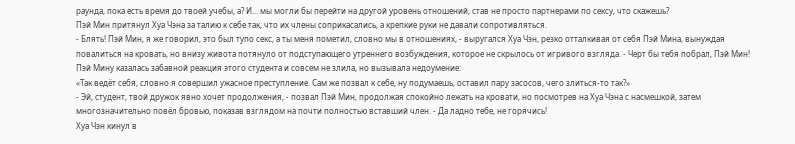раунда, пока есть время до твоей учебы, а? И... мы могли бы перейти на другой уровень отношений, став не просто партнерами по сексу, что скажешь?
Пэй Мин притянул Хуа Чэна за талию к себе так, что их члены соприкасались, а крепкие руки не давали сопротивляться.
- Блять! Пэй Мин, я же говорил, это был тупо секс, а ты меня пометил, словно мы в отношениях, - выругался Хуа Чэн, резко отталкивая от себя Пэй Мина, вынуждая повалиться на кровать, но внизу живота потянуло от подступающего утреннего возбуждения, которое не скрылось от игривого взгляда. - Черт бы тебя побрал, Пэй Мин!
Пэй Мину казалась забавной реакция этого студента и совсем не злила, но вызывала недоумение:
«Так ведёт себя, словно я совершил ужасное преступление. Сам же позвал к себе, ну подумаешь, оставил пару засосов, чего злиться-то так?»
- Эй, студент, твой дружок явно хочет продолжения, - позвал Пэй Мин, продолжая спокойно лежать на кровати, но посмотрев на Хуа Чэна с насмешкой, затем многозначительно повёл бровью, показав взглядом на почти полностью вставший член. - Да ладно тебе, не горячись!
Хуа Чэн кинул в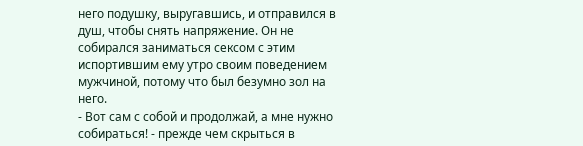него подушку, выругавшись, и отправился в душ, чтобы снять напряжение. Он не собирался заниматься сексом с этим испортившим ему утро своим поведением мужчиной, потому что был безумно зол на него.
- Вот сам с собой и продолжай, а мне нужно собираться! - прежде чем скрыться в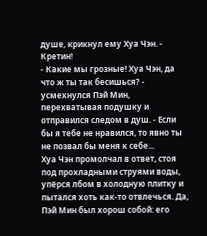душе, крикнул ему Хуа Чэн. - Кретин!
- Какие мы грозные! Хуа Чэн, да что ж ты так бесишься? - усмехнулся Пэй Мин, перехватывая подушку и отправился следом в душ. - Если бы я тебе не нравился, то явно ты не позвал бы меня к себе...
Хуа Чэн промолчал в ответ, стоя под прохладными струями воды, упёрся лбом в холодную плитку и пытался хоть как-то отвлечься. Да, Пэй Мин был хорош собой: его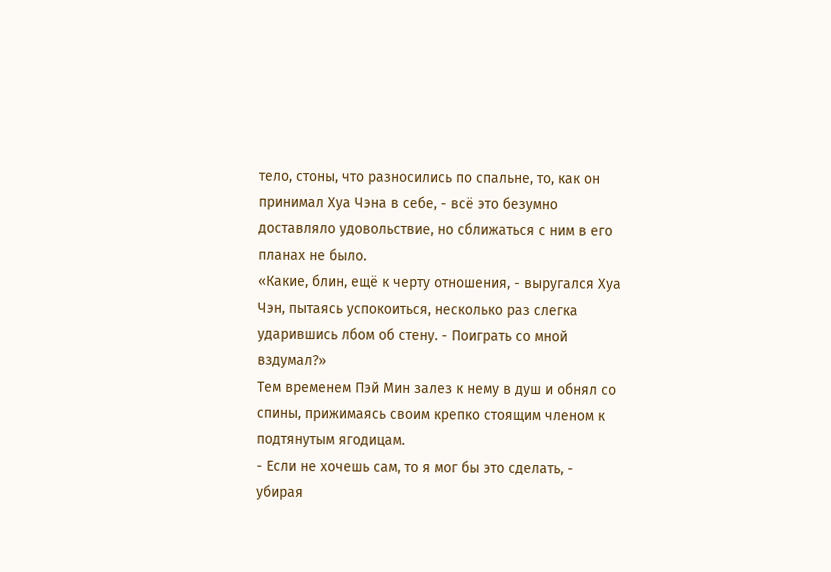тело, стоны, что разносились по спальне, то, как он принимал Хуа Чэна в себе, - всё это безумно доставляло удовольствие, но сближаться с ним в его планах не было.
«Какие, блин, ещё к черту отношения, - выругался Хуа Чэн, пытаясь успокоиться, несколько раз слегка ударившись лбом об стену. - Поиграть со мной вздумал?»
Тем временем Пэй Мин залез к нему в душ и обнял со спины, прижимаясь своим крепко стоящим членом к подтянутым ягодицам.
- Если не хочешь сам, то я мог бы это сделать, - убирая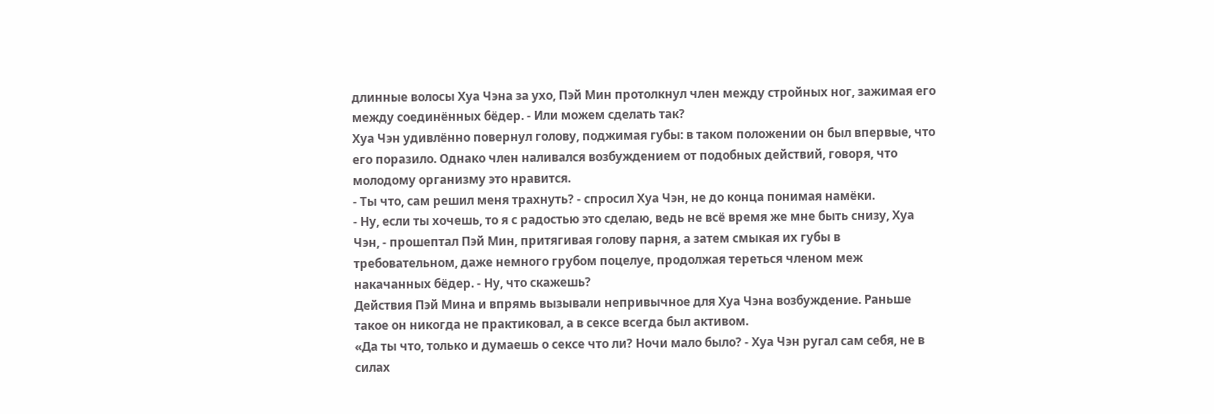длинные волосы Хуа Чэна за ухо, Пэй Мин протолкнул член между стройных ног, зажимая его между соединённых бёдер. - Или можем сделать так?
Хуа Чэн удивлённо повернул голову, поджимая губы: в таком положении он был впервые, что его поразило. Однако член наливался возбуждением от подобных действий, говоря, что молодому организму это нравится.
- Ты что, сам решил меня трахнуть? - спросил Хуа Чэн, не до конца понимая намёки.
- Ну, если ты хочешь, то я с радостью это сделаю, ведь не всё время же мне быть снизу, Хуа Чэн, - прошептал Пэй Мин, притягивая голову парня, а затем смыкая их губы в требовательном, даже немного грубом поцелуе, продолжая тереться членом меж накачанных бёдер. - Ну, что скажешь?
Действия Пэй Мина и впрямь вызывали непривычное для Хуа Чэна возбуждение. Раньше такое он никогда не практиковал, а в сексе всегда был активом.
«Да ты что, только и думаешь о сексе что ли? Ночи мало было? - Хуа Чэн ругал сам себя, не в силах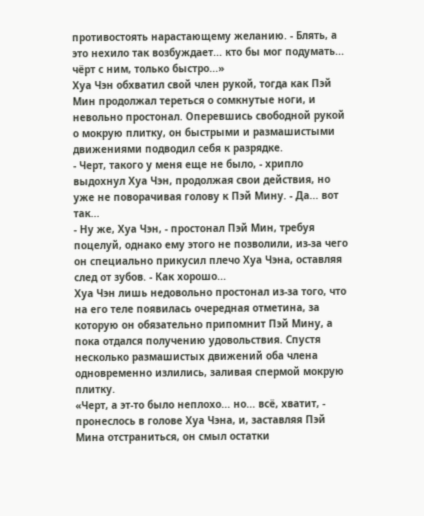противостоять нарастающему желанию. - Блять, а это нехило так возбуждает... кто бы мог подумать... чёрт с ним, только быстро...»
Хуа Чэн обхватил свой член рукой, тогда как Пэй Мин продолжал тереться о сомкнутые ноги, и невольно простонал. Оперевшись свободной рукой о мокрую плитку, он быстрыми и размашистыми движениями подводил себя к разрядке.
- Черт, такого у меня еще не было, - хрипло выдохнул Хуа Чэн, продолжая свои действия, но уже не поворачивая голову к Пэй Мину. - Да... вот так...
- Ну же, Хуа Чэн, - простонал Пэй Мин, требуя поцелуй, однако ему этого не позволили, из-за чего он специально прикусил плечо Хуа Чэна, оставляя след от зубов. - Как хорошо...
Хуа Чэн лишь недовольно простонал из-за того, что на его теле появилась очередная отметина, за которую он обязательно припомнит Пэй Мину, а пока отдался получению удовольствия. Спустя несколько размашистых движений оба члена одновременно излились, заливая спермой мокрую плитку.
«Черт, а эт-то было неплохо... но... всё, хватит, - пронеслось в голове Хуа Чэна, и, заставляя Пэй Мина отстраниться, он смыл остатки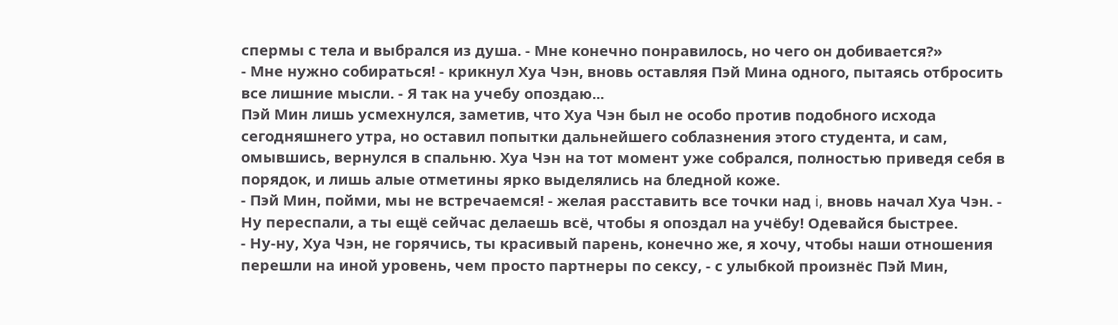спермы с тела и выбрался из душа. - Мне конечно понравилось, но чего он добивается?»
- Мне нужно собираться! - крикнул Хуа Чэн, вновь оставляя Пэй Мина одного, пытаясь отбросить все лишние мысли. - Я так на учебу опоздаю...
Пэй Мин лишь усмехнулся, заметив, что Хуа Чэн был не особо против подобного исхода сегодняшнего утра, но оставил попытки дальнейшего соблазнения этого студента, и сам, омывшись, вернулся в спальню. Хуа Чэн на тот момент уже собрался, полностью приведя себя в порядок, и лишь алые отметины ярко выделялись на бледной коже.
- Пэй Мин, пойми, мы не встречаемся! - желая расставить все точки над i, вновь начал Хуа Чэн. - Ну переспали, а ты ещё сейчас делаешь всё, чтобы я опоздал на учёбу! Одевайся быстрее.
- Ну-ну, Хуа Чэн, не горячись, ты красивый парень, конечно же, я хочу, чтобы наши отношения перешли на иной уровень, чем просто партнеры по сексу, - с улыбкой произнёс Пэй Мин,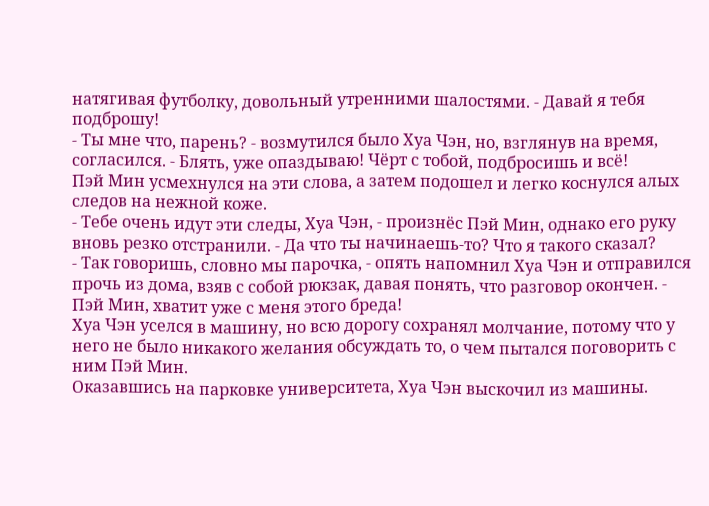натягивая футболку, довольный утренними шалостями. - Давай я тебя подброшу!
- Ты мне что, парень? - возмутился было Хуа Чэн, но, взглянув на время, согласился. - Блять, уже опаздываю! Чёрт с тобой, подбросишь и всё!
Пэй Мин усмехнулся на эти слова, а затем подошел и легко коснулся алых следов на нежной коже.
- Тебе очень идут эти следы, Хуа Чэн, - произнёс Пэй Мин, однако его руку вновь резко отстранили. - Да что ты начинаешь-то? Что я такого сказал?
- Так говоришь, словно мы парочка, - опять напомнил Хуа Чэн и отправился прочь из дома, взяв с собой рюкзак, давая понять, что разговор окончен. - Пэй Мин, хватит уже с меня этого бреда!
Хуа Чэн уселся в машину, но всю дорогу сохранял молчание, потому что у него не было никакого желания обсуждать то, о чем пытался поговорить с ним Пэй Мин.
Оказавшись на парковке университета, Хуа Чэн выскочил из машины.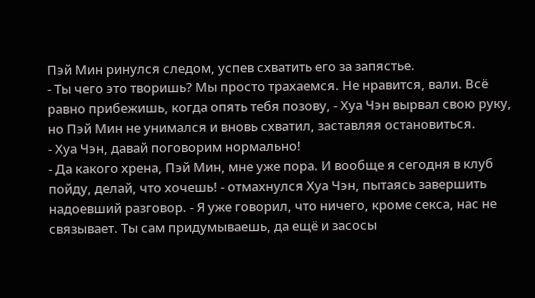Пэй Мин ринулся следом, успев схватить его за запястье.
- Ты чего это творишь? Мы просто трахаемся. Не нравится, вали. Всё равно прибежишь, когда опять тебя позову, - Хуа Чэн вырвал свою руку, но Пэй Мин не унимался и вновь схватил, заставляя остановиться.
- Хуа Чэн, давай поговорим нормально!
- Да какого хрена, Пэй Мин, мне уже пора. И вообще я сегодня в клуб пойду, делай, что хочешь! - отмахнулся Хуа Чэн, пытаясь завершить надоевший разговор. - Я уже говорил, что ничего, кроме секса, нас не связывает. Ты сам придумываешь, да ещё и засосы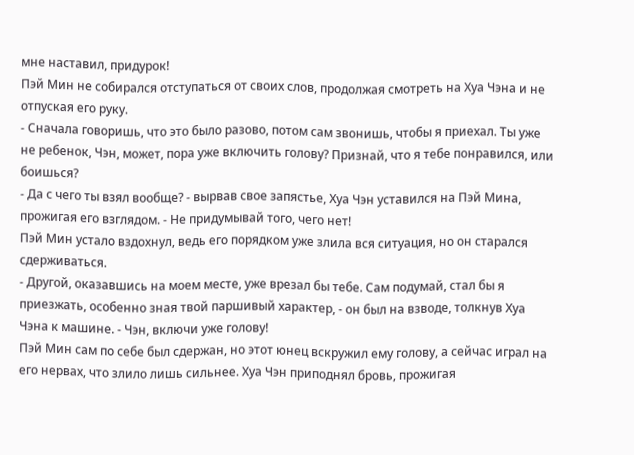мне наставил, придурок!
Пэй Мин не собирался отступаться от своих слов, продолжая смотреть на Хуа Чэна и не отпуская его руку.
- Сначала говоришь, что это было разово, потом сам звонишь, чтобы я приехал. Ты уже не ребенок, Чэн, может, пора уже включить голову? Признай, что я тебе понравился, или боишься?
- Да с чего ты взял вообще? - вырвав свое запястье, Хуа Чэн уставился на Пэй Мина, прожигая его взглядом. - Не придумывай того, чего нет!
Пэй Мин устало вздохнул, ведь его порядком уже злила вся ситуация, но он старался сдерживаться.
- Другой, оказавшись на моем месте, уже врезал бы тебе. Сам подумай, стал бы я приезжать, особенно зная твой паршивый характер, - он был на взводе, толкнув Хуа Чэна к машине. - Чэн, включи уже голову!
Пэй Мин сам по себе был сдержан, но этот юнец вскружил ему голову, а сейчас играл на его нервах, что злило лишь сильнее. Хуа Чэн приподнял бровь, прожигая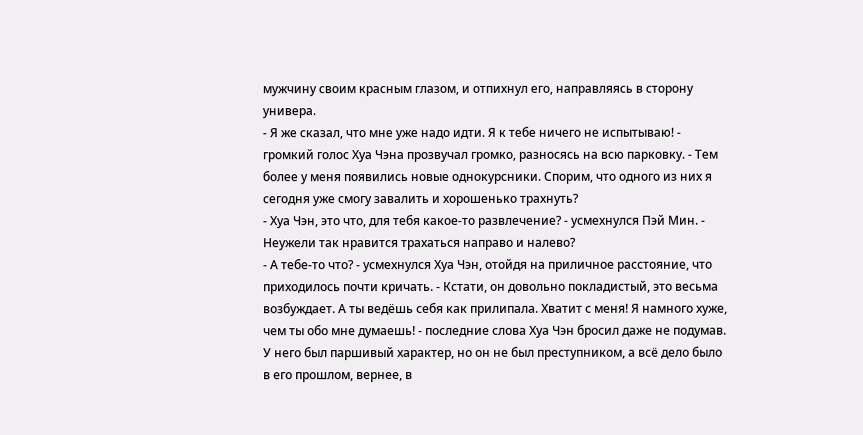мужчину своим красным глазом, и отпихнул его, направляясь в сторону универа.
- Я же сказал, что мне уже надо идти. Я к тебе ничего не испытываю! - громкий голос Хуа Чэна прозвучал громко, разносясь на всю парковку. - Тем более у меня появились новые однокурсники. Спорим, что одного из них я сегодня уже смогу завалить и хорошенько трахнуть?
- Хуа Чэн, это что, для тебя какое-то развлечение? - усмехнулся Пэй Мин. - Неужели так нравится трахаться направо и налево?
- А тебе-то что? - усмехнулся Хуа Чэн, отойдя на приличное расстояние, что приходилось почти кричать. - Кстати, он довольно покладистый, это весьма возбуждает. А ты ведёшь себя как прилипала. Хватит с меня! Я намного хуже, чем ты обо мне думаешь! - последние слова Хуа Чэн бросил даже не подумав.
У него был паршивый характер, но он не был преступником, а всё дело было в его прошлом, вернее, в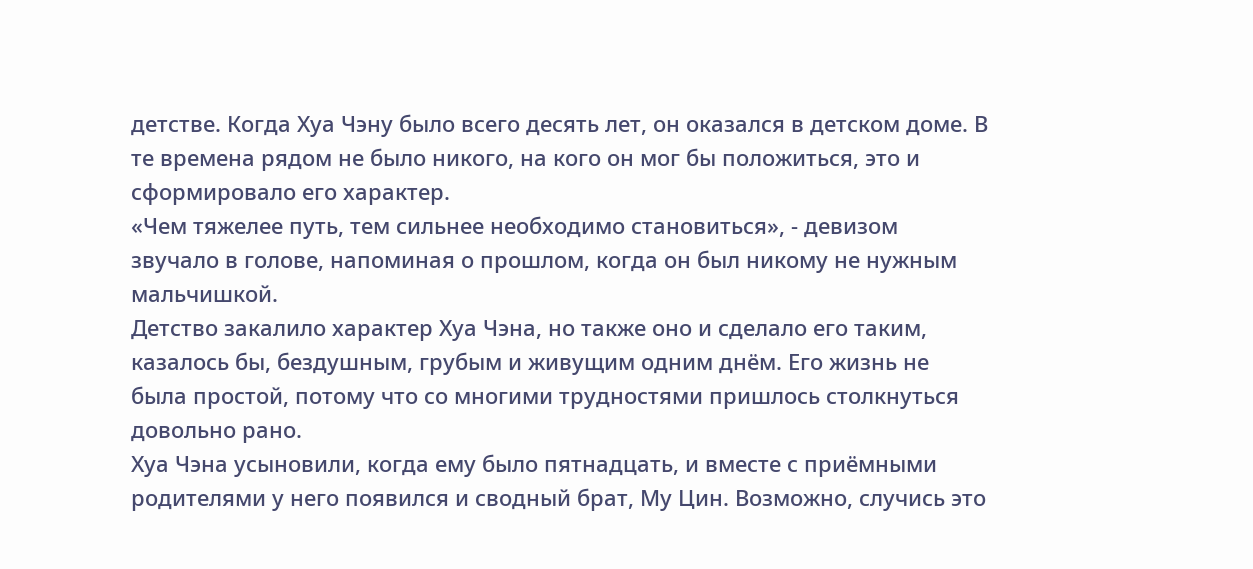детстве. Когда Хуа Чэну было всего десять лет, он оказался в детском доме. В те времена рядом не было никого, на кого он мог бы положиться, это и сформировало его характер.
«Чем тяжелее путь, тем сильнее необходимо становиться», - девизом звучало в голове, напоминая о прошлом, когда он был никому не нужным мальчишкой.
Детство закалило характер Хуа Чэна, но также оно и сделало его таким, казалось бы, бездушным, грубым и живущим одним днём. Его жизнь не была простой, потому что со многими трудностями пришлось столкнуться довольно рано.
Хуа Чэна усыновили, когда ему было пятнадцать, и вместе с приёмными родителями у него появился и сводный брат, Му Цин. Возможно, случись это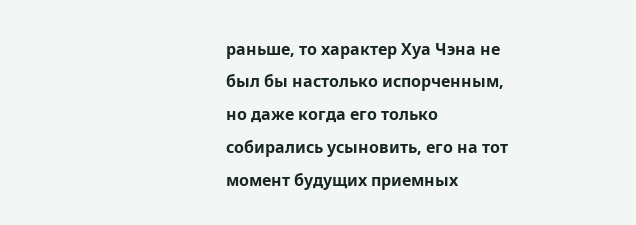раньше, то характер Хуа Чэна не был бы настолько испорченным, но даже когда его только собирались усыновить, его на тот момент будущих приемных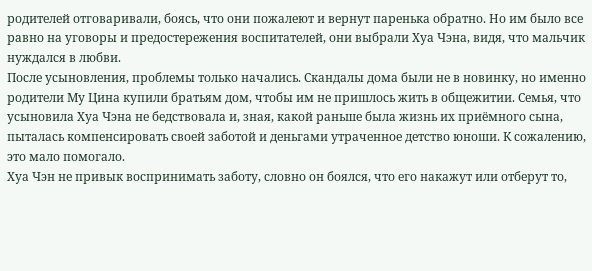родителей отговаривали, боясь, что они пожалеют и вернут паренька обратно. Но им было все равно на уговоры и предостережения воспитателей, они выбрали Хуа Чэна, видя, что мальчик нуждался в любви.
После усыновления, проблемы только начались. Скандалы дома были не в новинку, но именно родители Му Цина купили братьям дом, чтобы им не пришлось жить в общежитии. Семья, что усыновила Хуа Чэна не бедствовала и, зная, какой раньше была жизнь их приёмного сына, пыталась компенсировать своей заботой и деньгами утраченное детство юноши. К сожалению, это мало помогало.
Хуа Чэн не привык воспринимать заботу, словно он боялся, что его накажут или отберут то,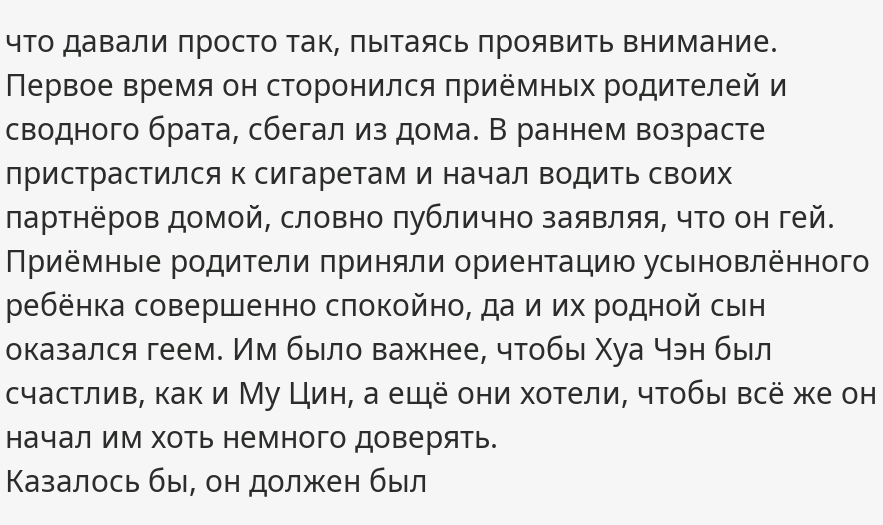что давали просто так, пытаясь проявить внимание. Первое время он сторонился приёмных родителей и сводного брата, сбегал из дома. В раннем возрасте пристрастился к сигаретам и начал водить своих партнёров домой, словно публично заявляя, что он гей. Приёмные родители приняли ориентацию усыновлённого ребёнка совершенно спокойно, да и их родной сын оказался геем. Им было важнее, чтобы Хуа Чэн был счастлив, как и Му Цин, а ещё они хотели, чтобы всё же он начал им хоть немного доверять.
Казалось бы, он должен был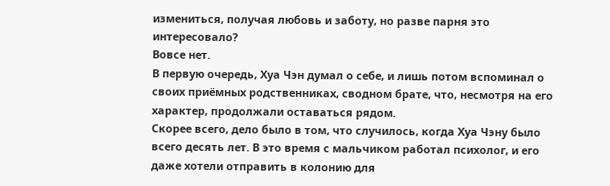измениться, получая любовь и заботу, но разве парня это интересовало?
Вовсе нет.
В первую очередь, Хуа Чэн думал о себе, и лишь потом вспоминал о своих приёмных родственниках, сводном брате, что, несмотря на его характер, продолжали оставаться рядом.
Скорее всего, дело было в том, что случилось, когда Хуа Чэну было всего десять лет. В это время с мальчиком работал психолог, и его даже хотели отправить в колонию для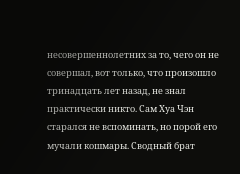несовершеннолетних за то, чего он не совершал, вот только, что произошло тринадцать лет назад, не знал практически никто. Сам Хуа Чэн старался не вспоминать, но порой его мучали кошмары. Сводный брат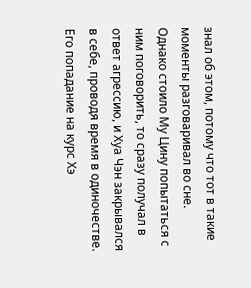знал об этом, потому что тот в такие моменты разговаривал во сне. Однако стоило Му Цину попытаться с ним поговорить, то сразу получал в ответ агрессию, и Хуа Чэн закрывался в себе, проводя время в одиночестве.
Его попадание на курс Хэ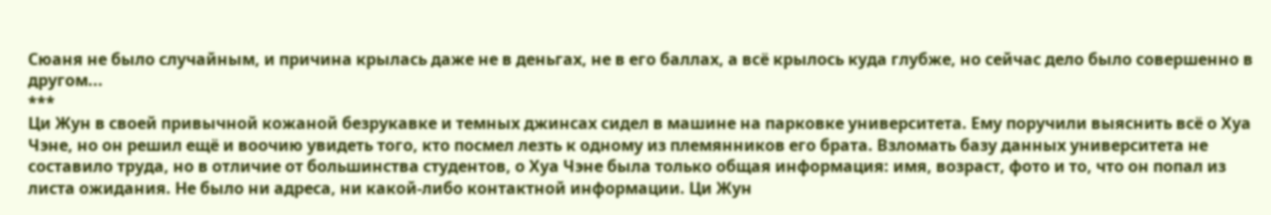Сюаня не было случайным, и причина крылась даже не в деньгах, не в его баллах, а всё крылось куда глубже, но сейчас дело было совершенно в другом...
***
Ци Жун в своей привычной кожаной безрукавке и темных джинсах сидел в машине на парковке университета. Ему поручили выяснить всё о Хуа Чэне, но он решил ещё и воочию увидеть того, кто посмел лезть к одному из племянников его брата. Взломать базу данных университета не составило труда, но в отличие от большинства студентов, о Хуа Чэне была только общая информация: имя, возраст, фото и то, что он попал из листа ожидания. Не было ни адреса, ни какой-либо контактной информации. Ци Жун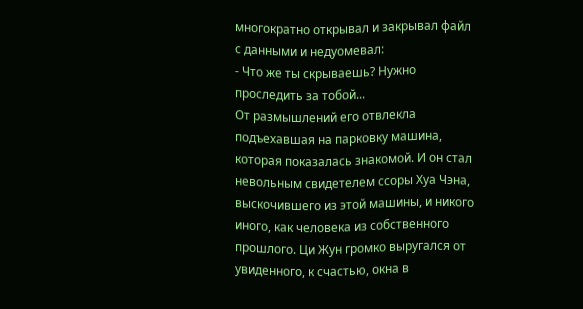многократно открывал и закрывал файл с данными и недуомевал:
- Что же ты скрываешь? Нужно проследить за тобой...
От размышлений его отвлекла подъехавшая на парковку машина, которая показалась знакомой. И он стал невольным свидетелем ссоры Хуа Чэна, выскочившего из этой машины, и никого иного, как человека из собственного прошлого. Ци Жун громко выругался от увиденного, к счастью, окна в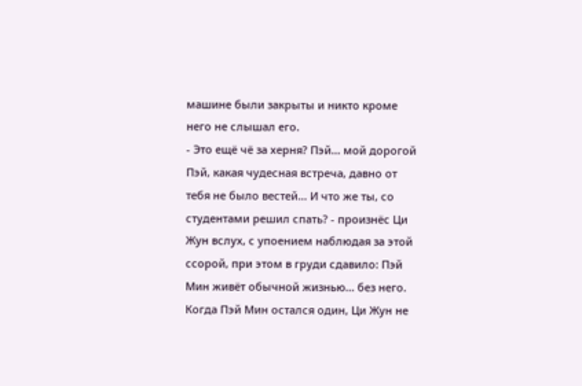машине были закрыты и никто кроме него не слышал его.
- Это ещё чё за херня? Пэй... мой дорогой Пэй, какая чудесная встреча, давно от тебя не было вестей... И что же ты, со студентами решил спать? - произнёс Ци Жун вслух, с упоением наблюдая за этой ссорой, при этом в груди сдавило: Пэй Мин живёт обычной жизнью... без него.
Когда Пэй Мин остался один, Ци Жун не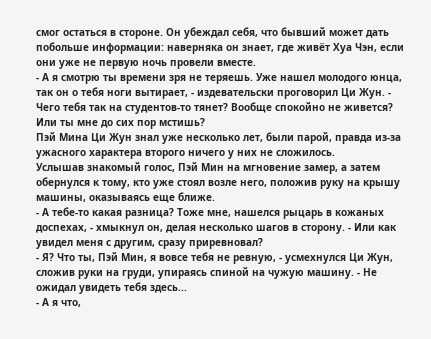смог остаться в стороне. Он убеждал себя, что бывший может дать побольше информации: наверняка он знает, где живёт Хуа Чэн, если они уже не первую ночь провели вместе.
- А я смотрю ты времени зря не теряешь. Уже нашел молодого юнца, так он о тебя ноги вытирает, - издевательски проговорил Ци Жун. - Чего тебя так на студентов-то тянет? Вообще спокойно не живется? Или ты мне до сих пор мстишь?
Пэй Мина Ци Жун знал уже несколько лет, были парой, правда из-за ужасного характера второго ничего у них не сложилось.
Услышав знакомый голос, Пэй Мин на мгновение замер, а затем обернулся к тому, кто уже стоял возле него, положив руку на крышу машины, оказываясь еще ближе.
- А тебе-то какая разница? Тоже мне, нашелся рыцарь в кожаных доспехах, - хмыкнул он, делая несколько шагов в сторону. - Или как увидел меня с другим, сразу приревновал?
- Я? Что ты, Пэй Мин, я вовсе тебя не ревную, - усмехнулся Ци Жун, сложив руки на груди, упираясь спиной на чужую машину. - Не ожидал увидеть тебя здесь...
- А я что,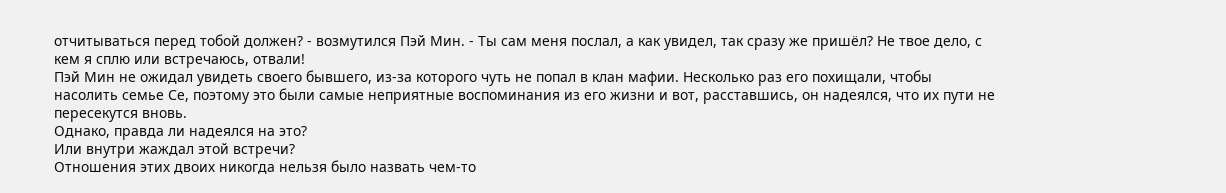отчитываться перед тобой должен? - возмутился Пэй Мин. - Ты сам меня послал, а как увидел, так сразу же пришёл? Не твое дело, с кем я сплю или встречаюсь, отвали!
Пэй Мин не ожидал увидеть своего бывшего, из-за которого чуть не попал в клан мафии. Несколько раз его похищали, чтобы насолить семье Се, поэтому это были самые неприятные воспоминания из его жизни и вот, расставшись, он надеялся, что их пути не пересекутся вновь.
Однако, правда ли надеялся на это?
Или внутри жаждал этой встречи?
Отношения этих двоих никогда нельзя было назвать чем-то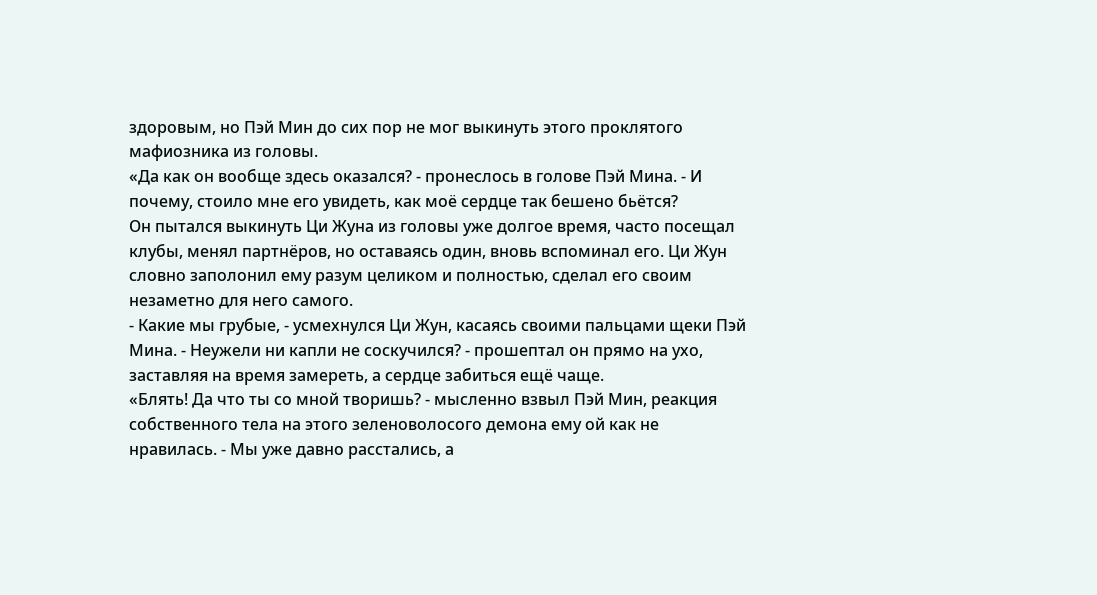здоровым, но Пэй Мин до сих пор не мог выкинуть этого проклятого мафиозника из головы.
«Да как он вообще здесь оказался? - пронеслось в голове Пэй Мина. - И почему, стоило мне его увидеть, как моё сердце так бешено бьётся?
Он пытался выкинуть Ци Жуна из головы уже долгое время, часто посещал клубы, менял партнёров, но оставаясь один, вновь вспоминал его. Ци Жун словно заполонил ему разум целиком и полностью, сделал его своим незаметно для него самого.
- Какие мы грубые, - усмехнулся Ци Жун, касаясь своими пальцами щеки Пэй Мина. - Неужели ни капли не соскучился? - прошептал он прямо на ухо, заставляя на время замереть, а сердце забиться ещё чаще.
«Блять! Да что ты со мной творишь? - мысленно взвыл Пэй Мин, реакция собственного тела на этого зеленоволосого демона ему ой как не нравилась. - Мы уже давно расстались, а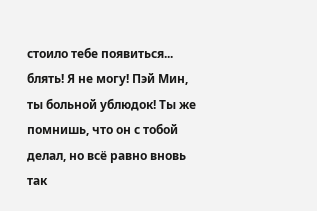стоило тебе появиться... блять! Я не могу! Пэй Мин, ты больной ублюдок! Ты же помнишь, что он с тобой делал, но всё равно вновь так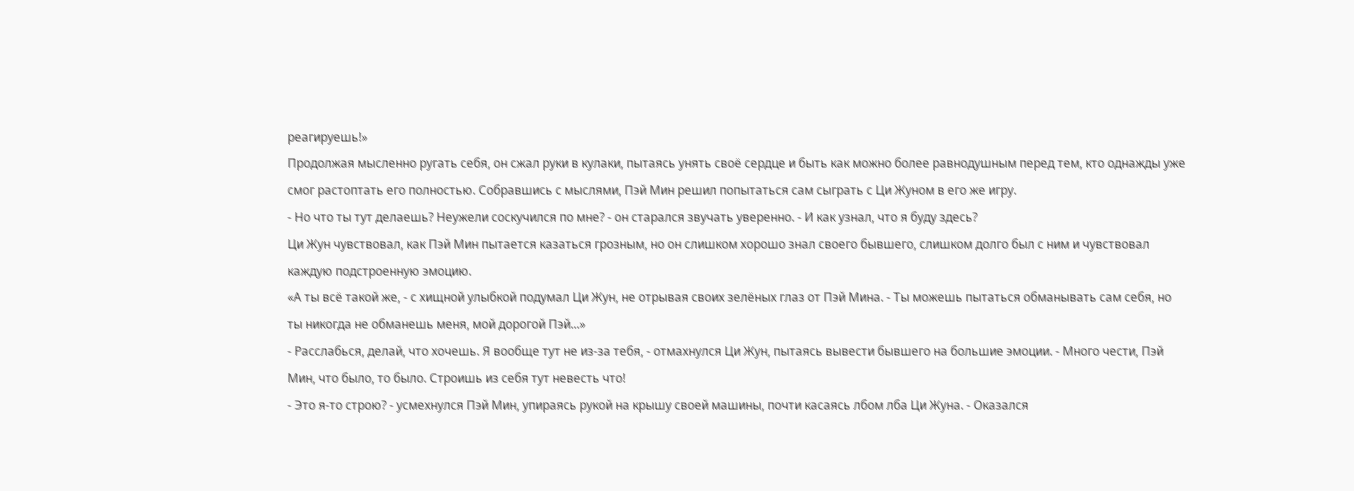реагируешь!»
Продолжая мысленно ругать себя, он сжал руки в кулаки, пытаясь унять своё сердце и быть как можно более равнодушным перед тем, кто однажды уже смог растоптать его полностью. Собравшись с мыслями, Пэй Мин решил попытаться сам сыграть с Ци Жуном в его же игру.
- Но что ты тут делаешь? Неужели соскучился по мне? - он старался звучать уверенно. - И как узнал, что я буду здесь?
Ци Жун чувствовал, как Пэй Мин пытается казаться грозным, но он слишком хорошо знал своего бывшего, слишком долго был с ним и чувствовал каждую подстроенную эмоцию.
«А ты всё такой же, - с хищной улыбкой подумал Ци Жун, не отрывая своих зелёных глаз от Пэй Мина. - Ты можешь пытаться обманывать сам себя, но ты никогда не обманешь меня, мой дорогой Пэй...»
- Расслабься, делай, что хочешь. Я вообще тут не из-за тебя, - отмахнулся Ци Жун, пытаясь вывести бывшего на большие эмоции. - Много чести, Пэй Мин, что было, то было. Строишь из себя тут невесть что!
- Это я-то строю? - усмехнулся Пэй Мин, упираясь рукой на крышу своей машины, почти касаясь лбом лба Ци Жуна. - Оказался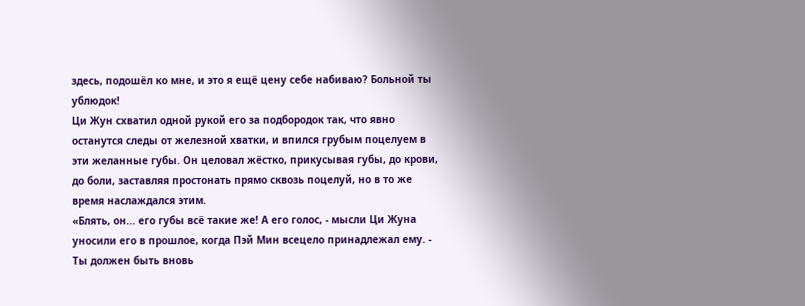здесь, подошёл ко мне, и это я ещё цену себе набиваю? Больной ты ублюдок!
Ци Жун схватил одной рукой его за подбородок так, что явно останутся следы от железной хватки, и впился грубым поцелуем в эти желанные губы. Он целовал жёстко, прикусывая губы, до крови, до боли, заставляя простонать прямо сквозь поцелуй, но в то же время наслаждался этим.
«Блять, он... его губы всё такие же! А его голос, - мысли Ци Жуна уносили его в прошлое, когда Пэй Мин всецело принадлежал ему. - Ты должен быть вновь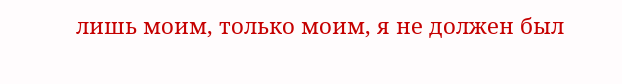лишь моим, только моим, я не должен был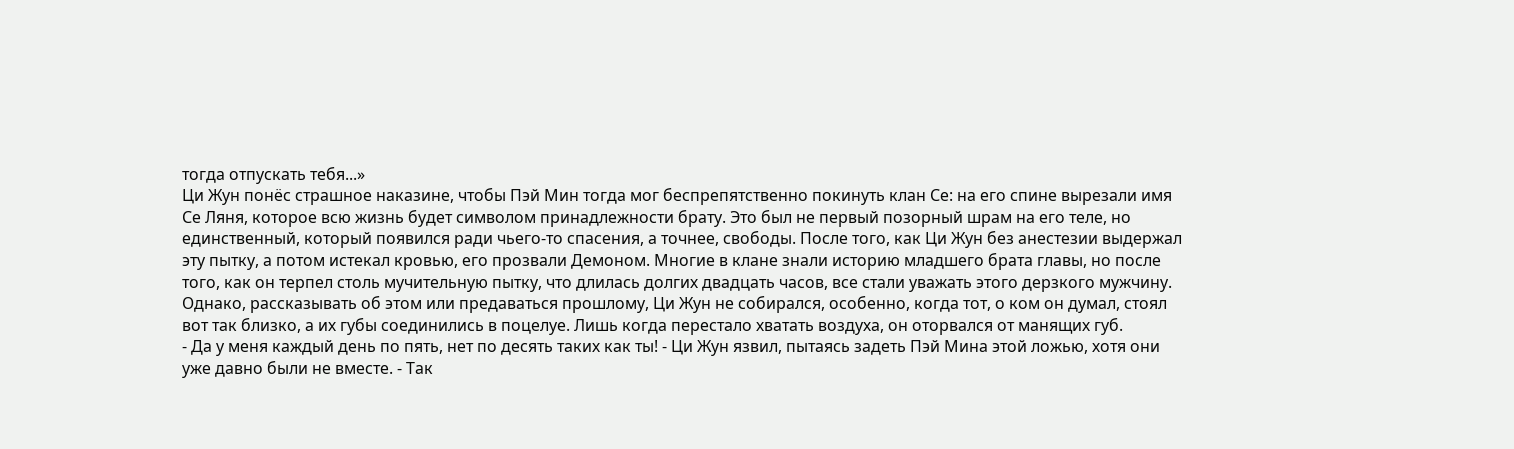тогда отпускать тебя...»
Ци Жун понёс страшное наказине, чтобы Пэй Мин тогда мог беспрепятственно покинуть клан Се: на его спине вырезали имя Се Ляня, которое всю жизнь будет символом принадлежности брату. Это был не первый позорный шрам на его теле, но единственный, который появился ради чьего-то спасения, а точнее, свободы. После того, как Ци Жун без анестезии выдержал эту пытку, а потом истекал кровью, его прозвали Демоном. Многие в клане знали историю младшего брата главы, но после того, как он терпел столь мучительную пытку, что длилась долгих двадцать часов, все стали уважать этого дерзкого мужчину. Однако, рассказывать об этом или предаваться прошлому, Ци Жун не собирался, особенно, когда тот, о ком он думал, стоял вот так близко, а их губы соединились в поцелуе. Лишь когда перестало хватать воздуха, он оторвался от манящих губ.
- Да у меня каждый день по пять, нет по десять таких как ты! - Ци Жун язвил, пытаясь задеть Пэй Мина этой ложью, хотя они уже давно были не вместе. - Так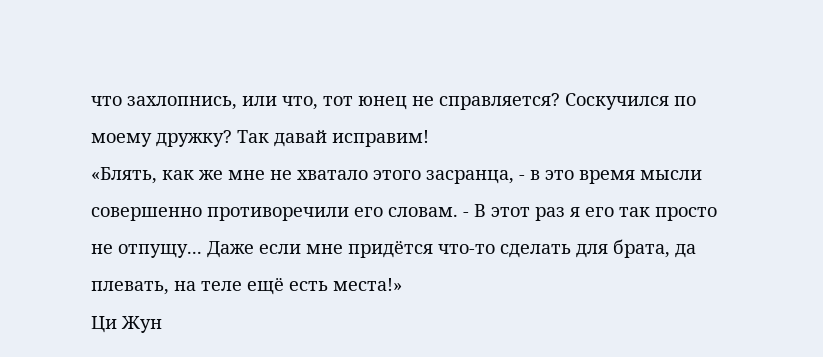что захлопнись, или что, тот юнец не справляется? Соскучился по моему дружку? Так давай исправим!
«Блять, как же мне не хватало этого засранца, - в это время мысли совершенно противоречили его словам. - В этот раз я его так просто не отпущу... Даже если мне придётся что-то сделать для брата, да плевать, на теле ещё есть места!»
Ци Жун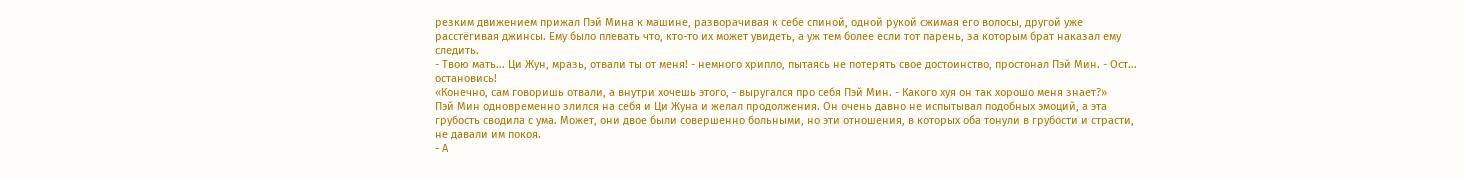резким движением прижал Пэй Мина к машине, разворачивая к себе спиной, одной рукой сжимая его волосы, другой уже расстёгивая джинсы. Ему было плевать что, кто-то их может увидеть, а уж тем более если тот парень, за которым брат наказал ему следить.
- Твою мать... Ци Жун, мразь, отвали ты от меня! - немного хрипло, пытаясь не потерять свое достоинство, простонал Пэй Мин. - Ост... остановись!
«Конечно, сам говоришь отвали, а внутри хочешь этого, - выругался про себя Пэй Мин. - Какого хуя он так хорошо меня знает?»
Пэй Мин одновременно злился на себя и Ци Жуна и желал продолжения. Он очень давно не испытывал подобных эмоций, а эта грубость сводила с ума. Может, они двое были совершенно больными, но эти отношения, в которых оба тонули в грубости и страсти, не давали им покоя.
- А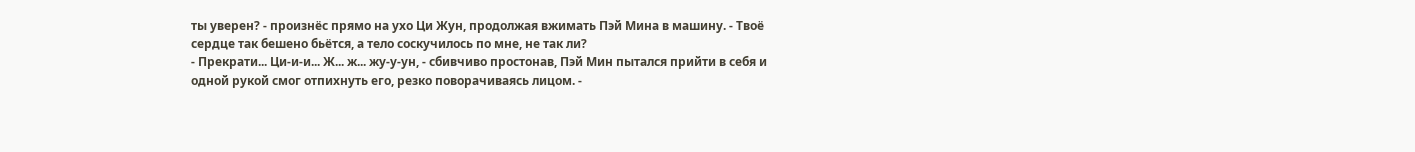ты уверен? - произнёс прямо на ухо Ци Жун, продолжая вжимать Пэй Мина в машину. - Твоё сердце так бешено бьётся, а тело соскучилось по мне, не так ли?
- Прекрати... Ци-и-и... Ж... ж... жу-у-ун, - сбивчиво простонав, Пэй Мин пытался прийти в себя и одной рукой смог отпихнуть его, резко поворачиваясь лицом. -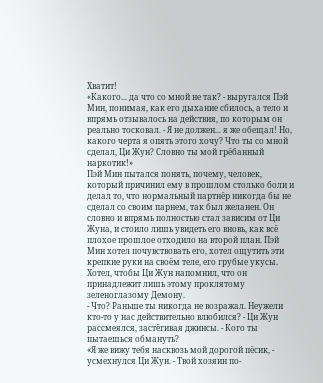Хватит!
«Какого... да что со мной не так? - выругался Пэй Мин, понимая, как его дыхание сбилось, а тело и впрямь отзывалось на действия, по которым он реально тосковал. - Я не должен... я же обещал! Но, какого черта я опять этого хочу? Что ты со мной сделал, Ци Жун? Словно ты мой грёбанный наркотик!»
Пэй Мин пытался понять, почему, человек, который причинил ему в прошлом столько боли и делал то, что нормальный партнёр никогда бы не сделал со своим парнем, так был желанен. Он словно и впрямь полностью стал зависим от Ци Жуна, и стоило лишь увидеть его вновь, как всё плохое прошлое отходило на второй план. Пэй Мин хотел почувствовать его, хотел ощутить эти крепкие руки на своём теле, его грубые укусы. Хотел, чтобы Ци Жун напомнил, что он принадлежит лишь этому проклятому зеленоглазому Демону.
- Что? Раньше ты никогда не возражал. Неужели кто-то у нас действительно влюбился? - Ци Жун рассмеялся, застёгивая джинсы. - Кого ты пытаешься обмануть?
«Я же вижу тебя насквозь мой дорогой пёсик, - усмехнулся Ци Жун. - Твой хозяин по-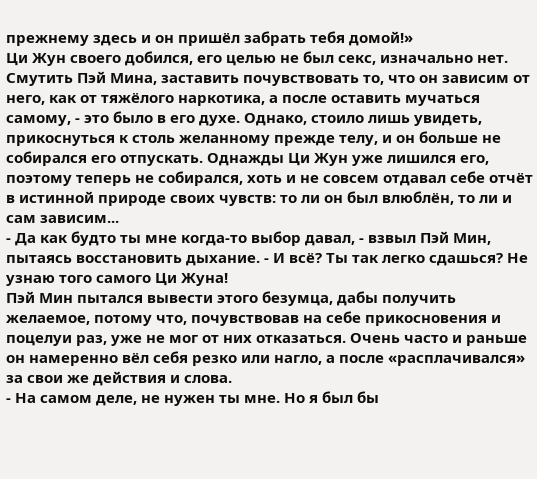прежнему здесь и он пришёл забрать тебя домой!»
Ци Жун своего добился, его целью не был секс, изначально нет. Смутить Пэй Мина, заставить почувствовать то, что он зависим от него, как от тяжёлого наркотика, а после оставить мучаться самому, - это было в его духе. Однако, стоило лишь увидеть, прикоснуться к столь желанному прежде телу, и он больше не собирался его отпускать. Однажды Ци Жун уже лишился его, поэтому теперь не собирался, хоть и не совсем отдавал себе отчёт в истинной природе своих чувств: то ли он был влюблён, то ли и сам зависим...
- Да как будто ты мне когда-то выбор давал, - взвыл Пэй Мин, пытаясь восстановить дыхание. - И всё? Ты так легко сдашься? Не узнаю того самого Ци Жуна!
Пэй Мин пытался вывести этого безумца, дабы получить желаемое, потому что, почувствовав на себе прикосновения и поцелуи раз, уже не мог от них отказаться. Очень часто и раньше он намеренно вёл себя резко или нагло, а после «расплачивался» за свои же действия и слова.
- На самом деле, не нужен ты мне. Но я был бы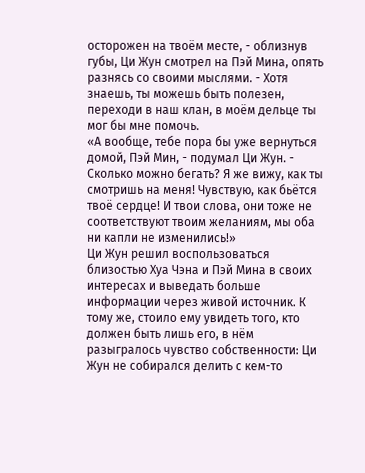осторожен на твоём месте, - облизнув губы, Ци Жун смотрел на Пэй Мина, опять разнясь со своими мыслями. - Хотя знаешь, ты можешь быть полезен, переходи в наш клан, в моём дельце ты мог бы мне помочь.
«А вообще, тебе пора бы уже вернуться домой, Пэй Мин, - подумал Ци Жун. - Сколько можно бегать? Я же вижу, как ты смотришь на меня! Чувствую, как бьётся твоё сердце! И твои слова, они тоже не соответствуют твоим желаниям, мы оба ни капли не изменились!»
Ци Жун решил воспользоваться близостью Хуа Чэна и Пэй Мина в своих интересах и выведать больше информации через живой источник. К тому же, стоило ему увидеть того, кто должен быть лишь его, в нём разыгралось чувство собственности: Ци Жун не собирался делить с кем-то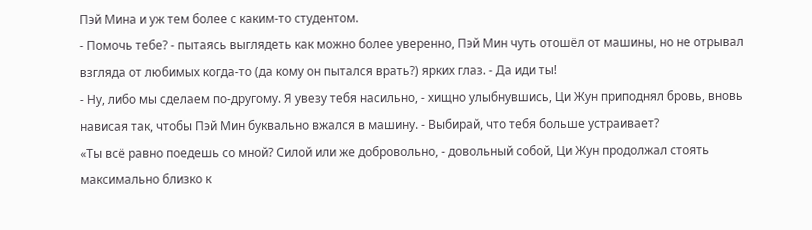Пэй Мина и уж тем более с каким-то студентом.
- Помочь тебе? - пытаясь выглядеть как можно более уверенно, Пэй Мин чуть отошёл от машины, но не отрывал взгляда от любимых когда-то (да кому он пытался врать?) ярких глаз. - Да иди ты!
- Ну, либо мы сделаем по-другому. Я увезу тебя насильно, - хищно улыбнувшись, Ци Жун приподнял бровь, вновь нависая так, чтобы Пэй Мин буквально вжался в машину. - Выбирай, что тебя больше устраивает?
«Ты всё равно поедешь со мной? Силой или же добровольно, - довольный собой, Ци Жун продолжал стоять максимально близко к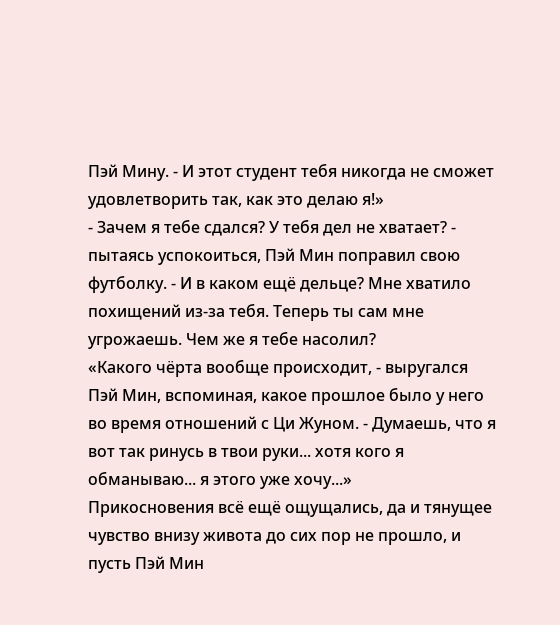Пэй Мину. - И этот студент тебя никогда не сможет удовлетворить так, как это делаю я!»
- Зачем я тебе сдался? У тебя дел не хватает? - пытаясь успокоиться, Пэй Мин поправил свою футболку. - И в каком ещё дельце? Мне хватило похищений из-за тебя. Теперь ты сам мне угрожаешь. Чем же я тебе насолил?
«Какого чёрта вообще происходит, - выругался Пэй Мин, вспоминая, какое прошлое было у него во время отношений с Ци Жуном. - Думаешь, что я вот так ринусь в твои руки... хотя кого я обманываю... я этого уже хочу...»
Прикосновения всё ещё ощущались, да и тянущее чувство внизу живота до сих пор не прошло, и пусть Пэй Мин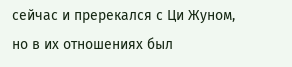сейчас и пререкался с Ци Жуном, но в их отношениях был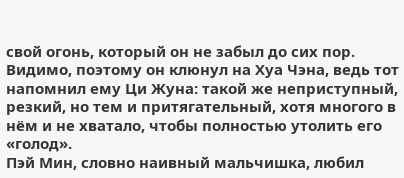свой огонь, который он не забыл до сих пор. Видимо, поэтому он клюнул на Хуа Чэна, ведь тот напомнил ему Ци Жуна: такой же неприступный, резкий, но тем и притягательный, хотя многого в нём и не хватало, чтобы полностью утолить его «голод».
Пэй Мин, словно наивный мальчишка, любил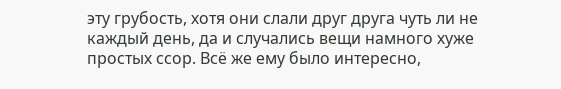эту грубость, хотя они слали друг друга чуть ли не каждый день, да и случались вещи намного хуже простых ссор. Всё же ему было интересно,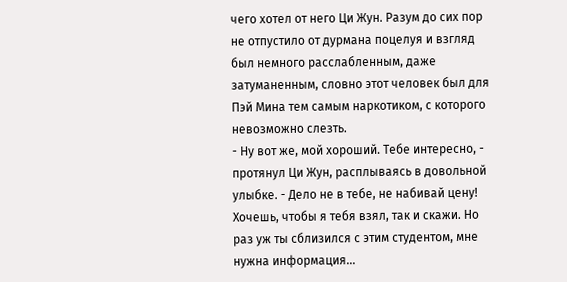чего хотел от него Ци Жун. Разум до сих пор не отпустило от дурмана поцелуя и взгляд был немного расслабленным, даже затуманенным, словно этот человек был для Пэй Мина тем самым наркотиком, с которого невозможно слезть.
- Ну вот же, мой хороший. Тебе интересно, - протянул Ци Жун, расплываясь в довольной улыбке. - Дело не в тебе, не набивай цену! Хочешь, чтобы я тебя взял, так и скажи. Но раз уж ты сблизился с этим студентом, мне нужна информация...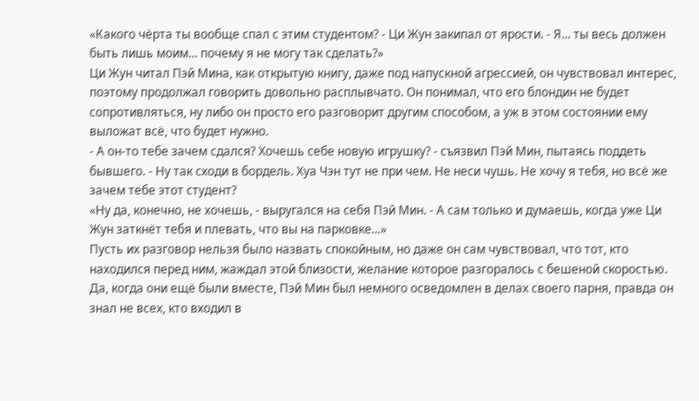«Какого чёрта ты вообще спал с этим студентом? - Ци Жун закипал от ярости. - Я... ты весь должен быть лишь моим... почему я не могу так сделать?»
Ци Жун читал Пэй Мина, как открытую книгу, даже под напускной агрессией, он чувствовал интерес, поэтому продолжал говорить довольно расплывчато. Он понимал, что его блондин не будет сопротивляться, ну либо он просто его разговорит другим способом, а уж в этом состоянии ему выложат всё, что будет нужно.
- А он-то тебе зачем сдался? Хочешь себе новую игрушку? - съязвил Пэй Мин, пытаясь поддеть бывшего. - Ну так сходи в бордель. Хуа Чэн тут не при чем. Не неси чушь. Не хочу я тебя, но всё же зачем тебе этот студент?
«Ну да, конечно, не хочешь, - выругался на себя Пэй Мин. - А сам только и думаешь, когда уже Ци Жун заткнёт тебя и плевать, что вы на парковке...»
Пусть их разговор нельзя было назвать спокойным, но даже он сам чувствовал, что тот, кто находился перед ним, жаждал этой близости, желание которое разгоралось с бешеной скоростью. Да, когда они ещё были вместе, Пэй Мин был немного осведомлен в делах своего парня, правда он знал не всех, кто входил в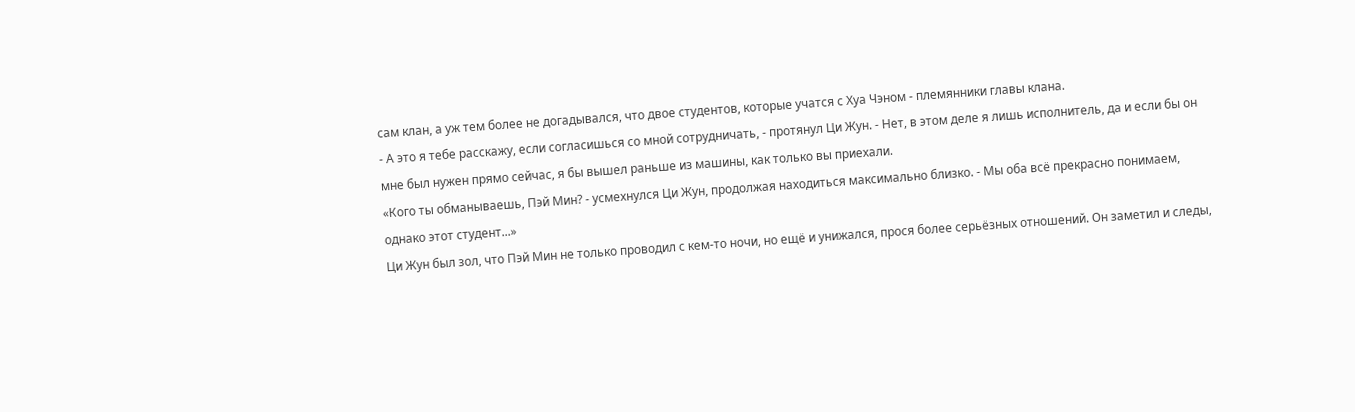сам клан, а уж тем более не догадывался, что двое студентов, которые учатся с Хуа Чэном - племянники главы клана.
- А это я тебе расскажу, если согласишься со мной сотрудничать, - протянул Ци Жун. - Нет, в этом деле я лишь исполнитель, да и если бы он мне был нужен прямо сейчас, я бы вышел раньше из машины, как только вы приехали.
«Кого ты обманываешь, Пэй Мин? - усмехнулся Ци Жун, продолжая находиться максимально близко. - Мы оба всё прекрасно понимаем, однако этот студент...»
Ци Жун был зол, что Пэй Мин не только проводил с кем-то ночи, но ещё и унижался, прося более серьёзных отношений. Он заметил и следы,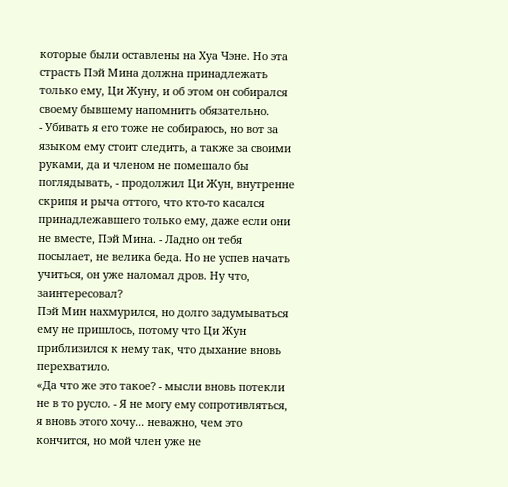которые были оставлены на Хуа Чэне. Но эта страсть Пэй Мина должна принадлежать только ему, Ци Жуну, и об этом он собирался своему бывшему напомнить обязательно.
- Убивать я его тоже не собираюсь, но вот за языком ему стоит следить, а также за своими руками, да и членом не помешало бы поглядывать, - продолжил Ци Жун, внутренне скрипя и рыча оттого, что кто-то касался принадлежавшего только ему, даже если они не вместе, Пэй Мина. - Ладно он тебя посылает, не велика беда. Но не успев начать учиться, он уже наломал дров. Ну что, заинтересовал?
Пэй Мин нахмурился, но долго задумываться ему не пришлось, потому что Ци Жун приблизился к нему так, что дыхание вновь перехватило.
«Да что же это такое? - мысли вновь потекли не в то русло. - Я не могу ему сопротивляться, я вновь этого хочу... неважно, чем это кончится, но мой член уже не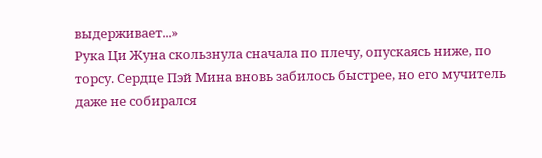выдерживает...»
Рука Ци Жуна скользнула сначала по плечу, опускаясь ниже, по торсу. Сердце Пэй Мина вновь забилось быстрее, но его мучитель даже не собирался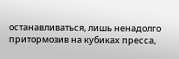останавливаться, лишь ненадолго притормозив на кубиках пресса,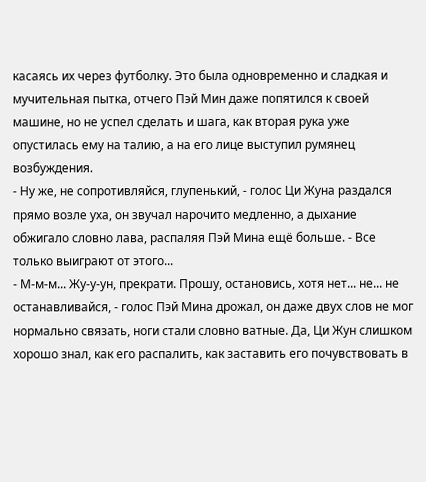касаясь их через футболку. Это была одновременно и сладкая и мучительная пытка, отчего Пэй Мин даже попятился к своей машине, но не успел сделать и шага, как вторая рука уже опустилась ему на талию, а на его лице выступил румянец возбуждения.
- Ну же, не сопротивляйся, глупенький, - голос Ци Жуна раздался прямо возле уха, он звучал нарочито медленно, а дыхание обжигало словно лава, распаляя Пэй Мина ещё больше. - Все только выиграют от этого...
- М-м-м... Жу-у-ун, прекрати. Прошу, остановись, хотя нет... не... не останавливайся, - голос Пэй Мина дрожал, он даже двух слов не мог нормально связать, ноги стали словно ватные. Да, Ци Жун слишком хорошо знал, как его распалить, как заставить его почувствовать в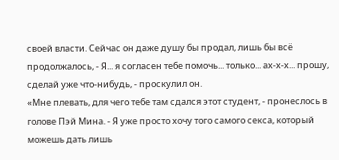своей власти. Сейчас он даже душу бы продал, лишь бы всё продолжалось, - Я... я согласен тебе помочь... только... ах-х-х... прошу, сделай уже что-нибудь, - проскулил он.
«Мне плевать, для чего тебе там сдался этот студент, - пронеслось в голове Пэй Мина. - Я уже просто хочу того самого секса, который можешь дать лишь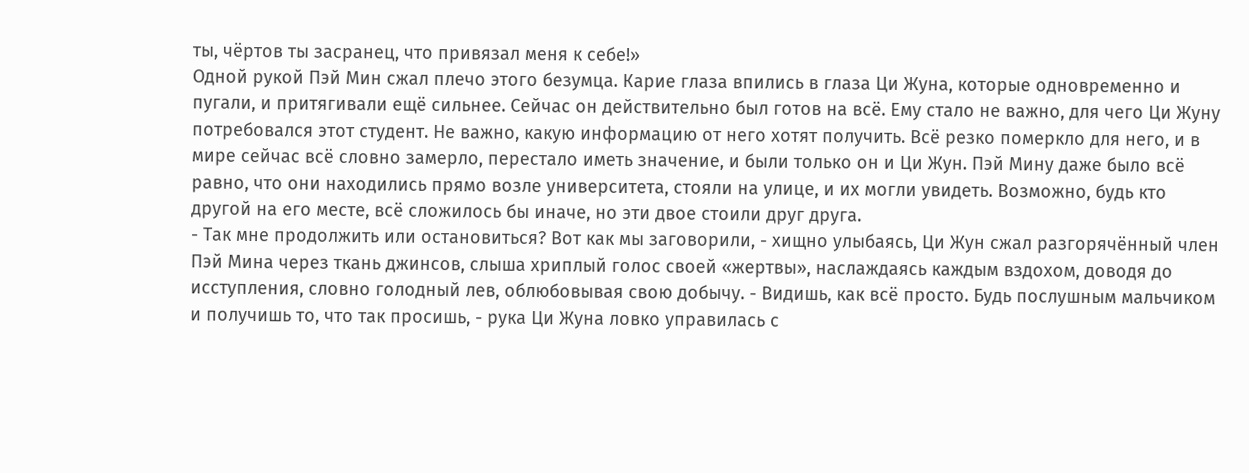ты, чёртов ты засранец, что привязал меня к себе!»
Одной рукой Пэй Мин сжал плечо этого безумца. Карие глаза впились в глаза Ци Жуна, которые одновременно и пугали, и притягивали ещё сильнее. Сейчас он действительно был готов на всё. Ему стало не важно, для чего Ци Жуну потребовался этот студент. Не важно, какую информацию от него хотят получить. Всё резко померкло для него, и в мире сейчас всё словно замерло, перестало иметь значение, и были только он и Ци Жун. Пэй Мину даже было всё равно, что они находились прямо возле университета, стояли на улице, и их могли увидеть. Возможно, будь кто другой на его месте, всё сложилось бы иначе, но эти двое стоили друг друга.
- Так мне продолжить или остановиться? Вот как мы заговорили, - хищно улыбаясь, Ци Жун сжал разгорячённый член Пэй Мина через ткань джинсов, слыша хриплый голос своей «жертвы», наслаждаясь каждым вздохом, доводя до исступления, словно голодный лев, облюбовывая свою добычу. - Видишь, как всё просто. Будь послушным мальчиком и получишь то, что так просишь, - рука Ци Жуна ловко управилась с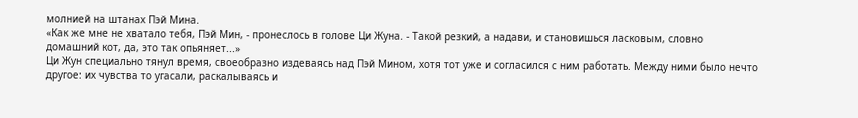молнией на штанах Пэй Мина.
«Как же мне не хватало тебя, Пэй Мин, - пронеслось в голове Ци Жуна. - Такой резкий, а надави, и становишься ласковым, словно домашний кот, да, это так опьяняет...»
Ци Жун специально тянул время, своеобразно издеваясь над Пэй Мином, хотя тот уже и согласился с ним работать. Между ними было нечто другое: их чувства то угасали, раскалываясь и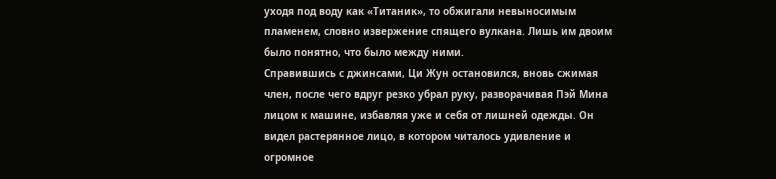уходя под воду как «Титаник», то обжигали невыносимым пламенем, словно извержение спящего вулкана. Лишь им двоим было понятно, что было между ними.
Справившись с джинсами, Ци Жун остановился, вновь сжимая член, после чего вдруг резко убрал руку, разворачивая Пэй Мина лицом к машине, избавляя уже и себя от лишней одежды. Он видел растерянное лицо, в котором читалось удивление и огромное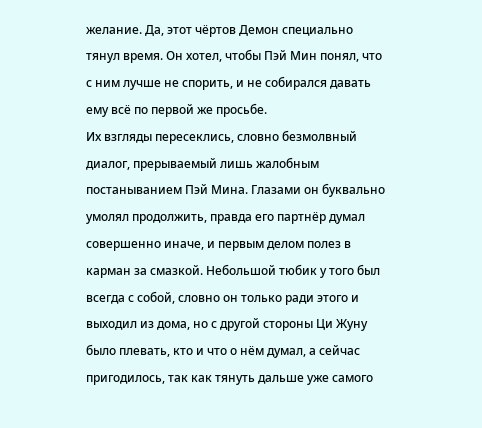желание. Да, этот чёртов Демон специально тянул время. Он хотел, чтобы Пэй Мин понял, что с ним лучше не спорить, и не собирался давать ему всё по первой же просьбе.
Их взгляды пересеклись, словно безмолвный диалог, прерываемый лишь жалобным постаныванием Пэй Мина. Глазами он буквально умолял продолжить, правда его партнёр думал совершенно иначе, и первым делом полез в карман за смазкой. Небольшой тюбик у того был всегда с собой, словно он только ради этого и выходил из дома, но с другой стороны Ци Жуну было плевать, кто и что о нём думал, а сейчас пригодилось, так как тянуть дальше уже самого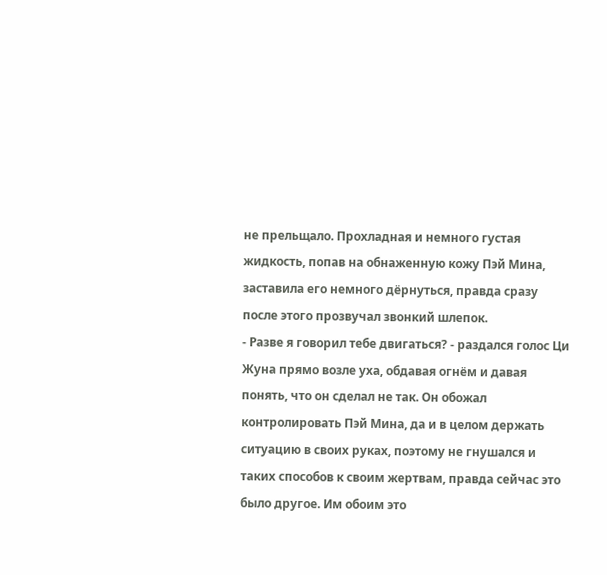не прельщало. Прохладная и немного густая жидкость, попав на обнаженную кожу Пэй Мина, заставила его немного дёрнуться, правда сразу после этого прозвучал звонкий шлепок.
- Разве я говорил тебе двигаться? - раздался голос Ци Жуна прямо возле уха, обдавая огнём и давая понять, что он сделал не так. Он обожал контролировать Пэй Мина, да и в целом держать ситуацию в своих руках, поэтому не гнушался и таких способов к своим жертвам, правда сейчас это было другое. Им обоим это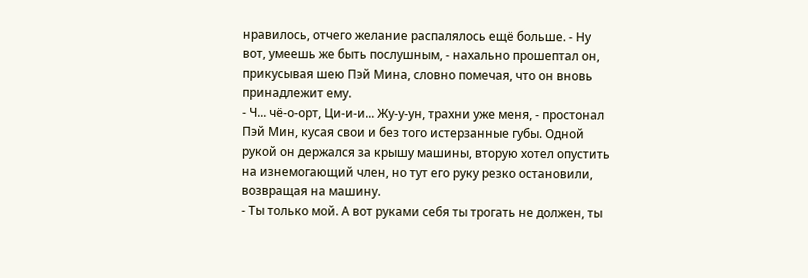нравилось, отчего желание распалялось ещё больше. - Ну вот, умеешь же быть послушным, - нахально прошептал он, прикусывая шею Пэй Мина, словно помечая, что он вновь принадлежит ему.
- Ч... чё-о-орт, Ци-и-и... Жу-у-ун, трахни уже меня, - простонал Пэй Мин, кусая свои и без того истерзанные губы. Одной рукой он держался за крышу машины, вторую хотел опустить на изнемогающий член, но тут его руку резко остановили, возвращая на машину.
- Ты только мой. А вот руками себя ты трогать не должен, ты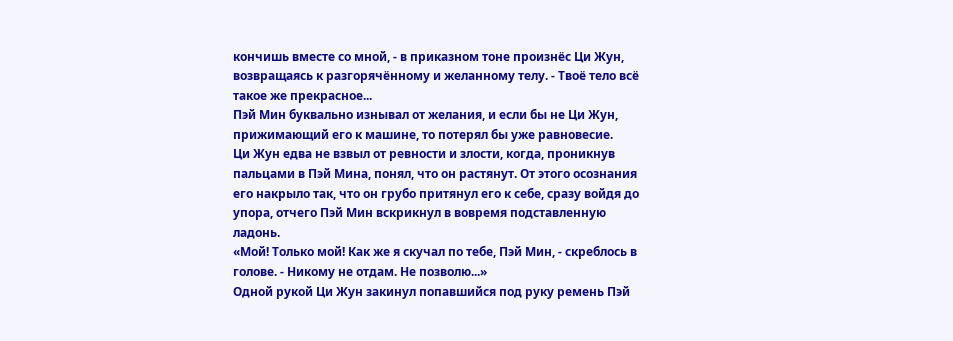кончишь вместе со мной, - в приказном тоне произнёс Ци Жун, возвращаясь к разгорячённому и желанному телу. - Твоё тело всё такое же прекрасное...
Пэй Мин буквально изнывал от желания, и если бы не Ци Жун, прижимающий его к машине, то потерял бы уже равновесие.
Ци Жун едва не взвыл от ревности и злости, когда, проникнув пальцами в Пэй Мина, понял, что он растянут. От этого осознания его накрыло так, что он грубо притянул его к себе, сразу войдя до упора, отчего Пэй Мин вскрикнул в вовремя подставленную ладонь.
«Мой! Только мой! Как же я скучал по тебе, Пэй Мин, - скреблось в голове. - Никому не отдам. Не позволю...»
Одной рукой Ци Жун закинул попавшийся под руку ремень Пэй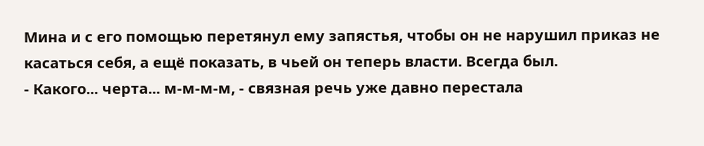Мина и с его помощью перетянул ему запястья, чтобы он не нарушил приказ не касаться себя, а ещё показать, в чьей он теперь власти. Всегда был.
- Какого... черта... м-м-м-м, - связная речь уже давно перестала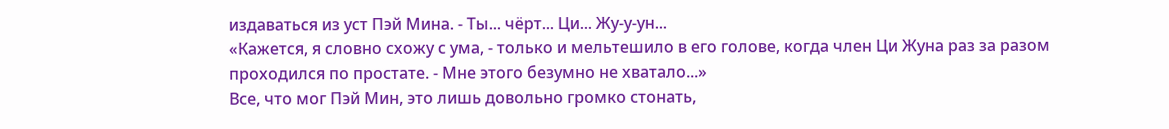издаваться из уст Пэй Мина. - Ты... чёрт... Ци... Жу-у-ун...
«Кажется, я словно схожу с ума, - только и мельтешило в его голове, когда член Ци Жуна раз за разом проходился по простате. - Мне этого безумно не хватало...»
Все, что мог Пэй Мин, это лишь довольно громко стонать,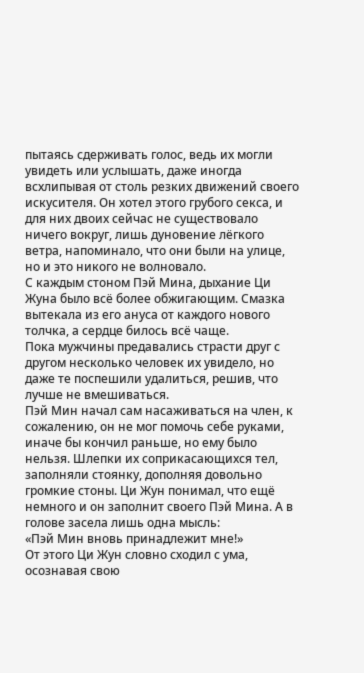пытаясь сдерживать голос, ведь их могли увидеть или услышать, даже иногда всхлипывая от столь резких движений своего искусителя. Он хотел этого грубого секса, и для них двоих сейчас не существовало ничего вокруг, лишь дуновение лёгкого ветра, напоминало, что они были на улице, но и это никого не волновало.
С каждым стоном Пэй Мина, дыхание Ци Жуна было всё более обжигающим. Смазка вытекала из его ануса от каждого нового толчка, а сердце билось всё чаще.
Пока мужчины предавались страсти друг с другом несколько человек их увидело, но даже те поспешили удалиться, решив, что лучше не вмешиваться.
Пэй Мин начал сам насаживаться на член, к сожалению, он не мог помочь себе руками, иначе бы кончил раньше, но ему было нельзя. Шлепки их соприкасающихся тел, заполняли стоянку, дополняя довольно громкие стоны. Ци Жун понимал, что ещё немного и он заполнит своего Пэй Мина. А в голове засела лишь одна мысль:
«Пэй Мин вновь принадлежит мне!»
От этого Ци Жун словно сходил с ума, осознавая свою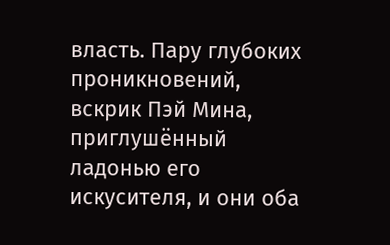власть. Пару глубоких проникновений, вскрик Пэй Мина, приглушённый ладонью его искусителя, и они оба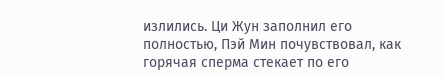излились. Ци Жун заполнил его полностью, Пэй Мин почувствовал, как горячая сперма стекает по его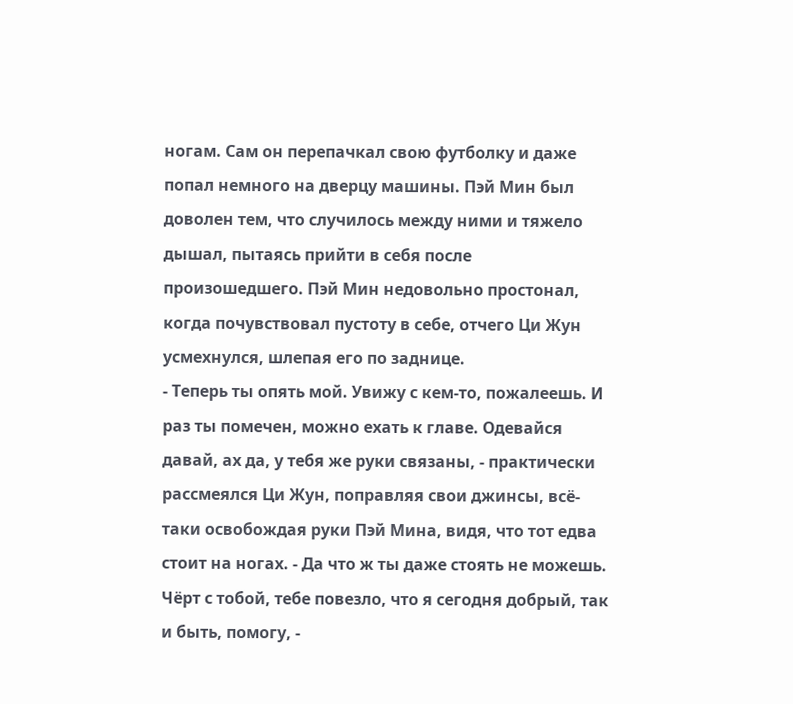ногам. Сам он перепачкал свою футболку и даже попал немного на дверцу машины. Пэй Мин был доволен тем, что случилось между ними и тяжело дышал, пытаясь прийти в себя после произошедшего. Пэй Мин недовольно простонал, когда почувствовал пустоту в себе, отчего Ци Жун усмехнулся, шлепая его по заднице.
- Теперь ты опять мой. Увижу с кем-то, пожалеешь. И раз ты помечен, можно ехать к главе. Одевайся давай, ах да, у тебя же руки связаны, - практически рассмеялся Ци Жун, поправляя свои джинсы, всё-таки освобождая руки Пэй Мина, видя, что тот едва стоит на ногах. - Да что ж ты даже стоять не можешь. Чёрт с тобой, тебе повезло, что я сегодня добрый, так и быть, помогу, -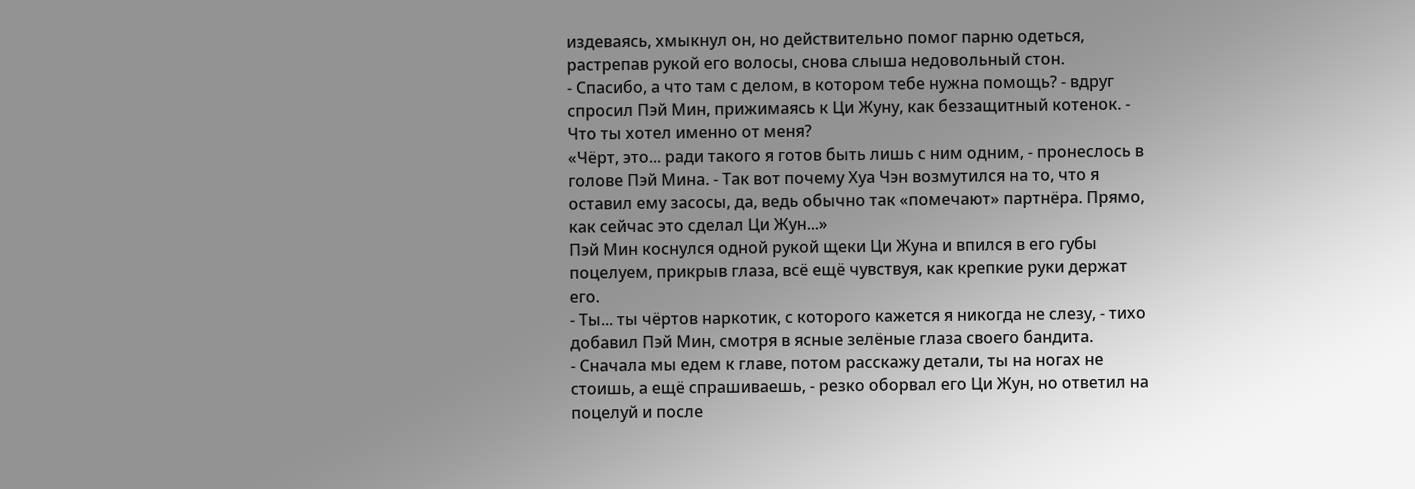издеваясь, хмыкнул он, но действительно помог парню одеться, растрепав рукой его волосы, снова слыша недовольный стон.
- Спасибо, а что там с делом, в котором тебе нужна помощь? - вдруг спросил Пэй Мин, прижимаясь к Ци Жуну, как беззащитный котенок. - Что ты хотел именно от меня?
«Чёрт, это... ради такого я готов быть лишь с ним одним, - пронеслось в голове Пэй Мина. - Так вот почему Хуа Чэн возмутился на то, что я оставил ему засосы, да, ведь обычно так «помечают» партнёра. Прямо, как сейчас это сделал Ци Жун...»
Пэй Мин коснулся одной рукой щеки Ци Жуна и впился в его губы поцелуем, прикрыв глаза, всё ещё чувствуя, как крепкие руки держат его.
- Ты... ты чёртов наркотик, с которого кажется я никогда не слезу, - тихо добавил Пэй Мин, смотря в ясные зелёные глаза своего бандита.
- Сначала мы едем к главе, потом расскажу детали, ты на ногах не стоишь, а ещё спрашиваешь, - резко оборвал его Ци Жун, но ответил на поцелуй и после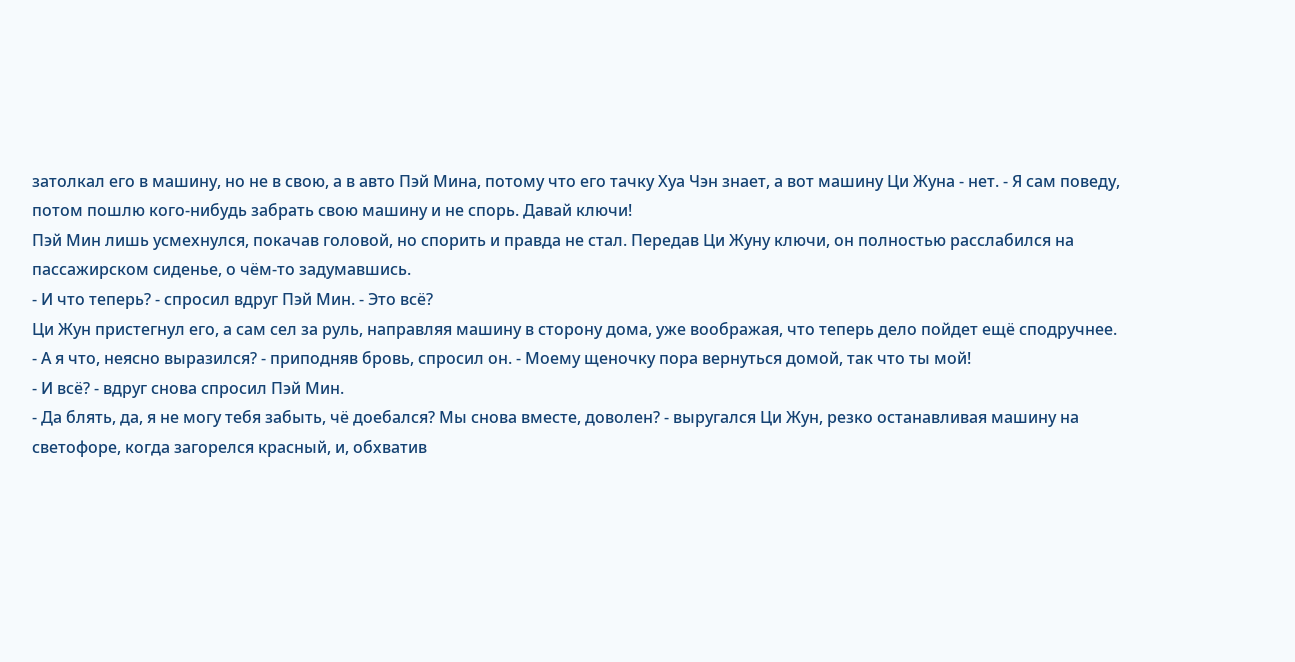затолкал его в машину, но не в свою, а в авто Пэй Мина, потому что его тачку Хуа Чэн знает, а вот машину Ци Жуна - нет. - Я сам поведу, потом пошлю кого-нибудь забрать свою машину и не спорь. Давай ключи!
Пэй Мин лишь усмехнулся, покачав головой, но спорить и правда не стал. Передав Ци Жуну ключи, он полностью расслабился на пассажирском сиденье, о чём-то задумавшись.
- И что теперь? - спросил вдруг Пэй Мин. - Это всё?
Ци Жун пристегнул его, а сам сел за руль, направляя машину в сторону дома, уже воображая, что теперь дело пойдет ещё сподручнее.
- А я что, неясно выразился? - приподняв бровь, спросил он. - Моему щеночку пора вернуться домой, так что ты мой!
- И всё? - вдруг снова спросил Пэй Мин.
- Да блять, да, я не могу тебя забыть, чё доебался? Мы снова вместе, доволен? - выругался Ци Жун, резко останавливая машину на светофоре, когда загорелся красный, и, обхватив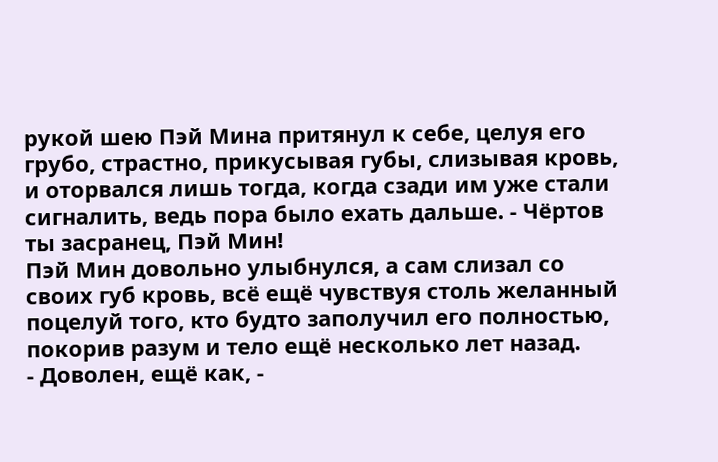рукой шею Пэй Мина притянул к себе, целуя его грубо, страстно, прикусывая губы, слизывая кровь, и оторвался лишь тогда, когда сзади им уже стали сигналить, ведь пора было ехать дальше. - Чёртов ты засранец, Пэй Мин!
Пэй Мин довольно улыбнулся, а сам слизал со своих губ кровь, всё ещё чувствуя столь желанный поцелуй того, кто будто заполучил его полностью, покорив разум и тело ещё несколько лет назад.
- Доволен, ещё как, -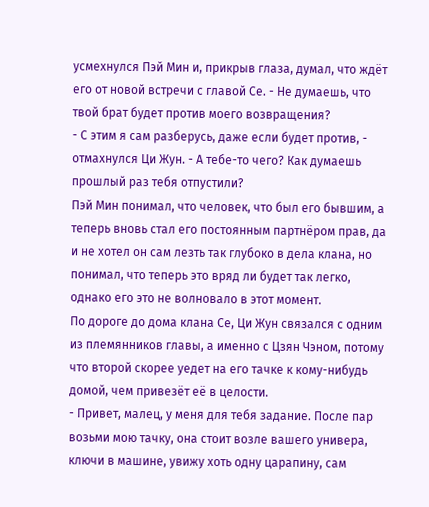усмехнулся Пэй Мин и, прикрыв глаза, думал, что ждёт его от новой встречи с главой Се. - Не думаешь, что твой брат будет против моего возвращения?
- С этим я сам разберусь, даже если будет против, - отмахнулся Ци Жун. - А тебе-то чего? Как думаешь прошлый раз тебя отпустили?
Пэй Мин понимал, что человек, что был его бывшим, а теперь вновь стал его постоянным партнёром прав, да и не хотел он сам лезть так глубоко в дела клана, но понимал, что теперь это вряд ли будет так легко, однако его это не волновало в этот момент.
По дороге до дома клана Се, Ци Жун связался с одним из племянников главы, а именно с Цзян Чэном, потому что второй скорее уедет на его тачке к кому-нибудь домой, чем привезёт её в целости.
- Привет, малец, у меня для тебя задание. После пар возьми мою тачку, она стоит возле вашего универа, ключи в машине, увижу хоть одну царапину, сам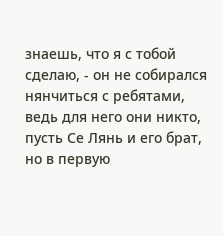знаешь, что я с тобой сделаю, - он не собирался нянчиться с ребятами, ведь для него они никто, пусть Се Лянь и его брат, но в первую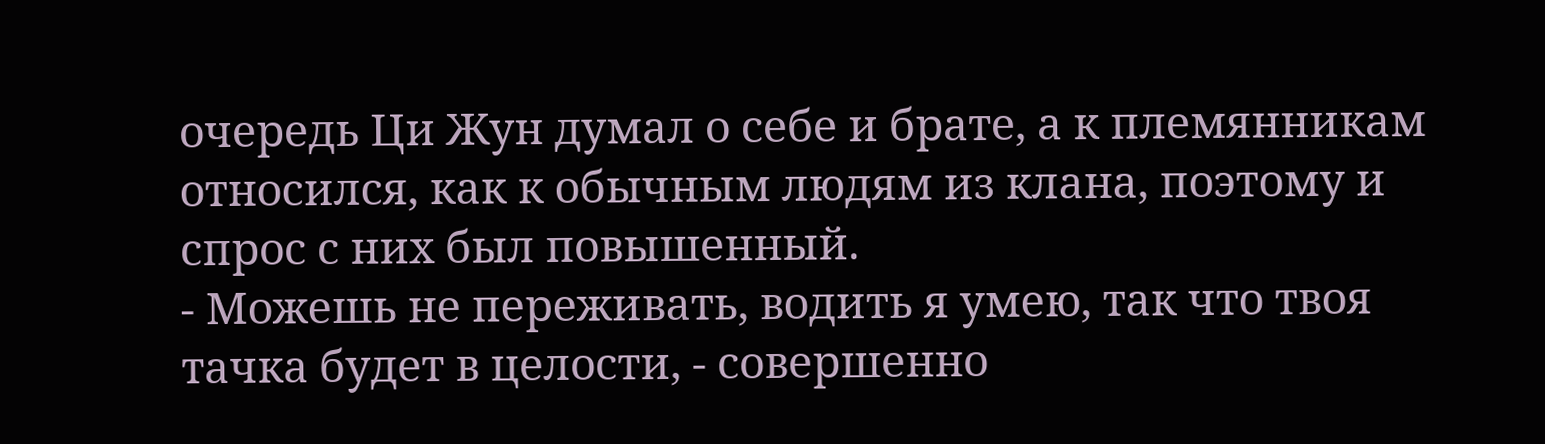очередь Ци Жун думал о себе и брате, а к племянникам относился, как к обычным людям из клана, поэтому и спрос с них был повышенный.
- Можешь не переживать, водить я умею, так что твоя тачка будет в целости, - совершенно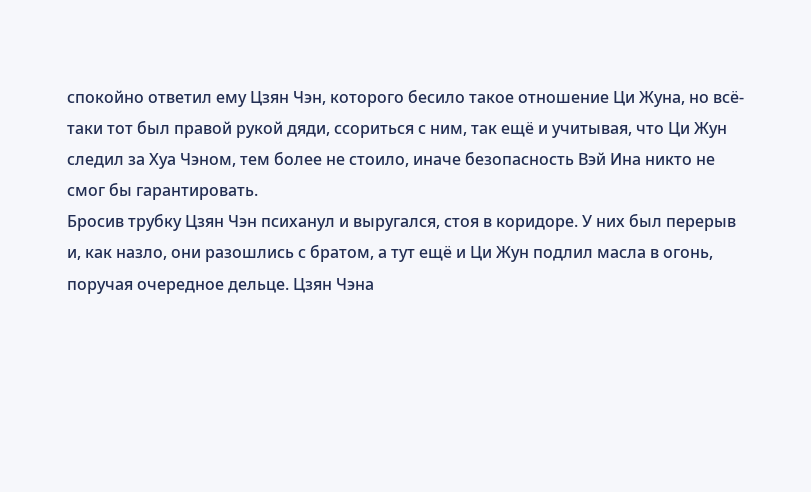спокойно ответил ему Цзян Чэн, которого бесило такое отношение Ци Жуна, но всё-таки тот был правой рукой дяди, ссориться с ним, так ещё и учитывая, что Ци Жун следил за Хуа Чэном, тем более не стоило, иначе безопасность Вэй Ина никто не смог бы гарантировать.
Бросив трубку Цзян Чэн психанул и выругался, стоя в коридоре. У них был перерыв и, как назло, они разошлись с братом, а тут ещё и Ци Жун подлил масла в огонь, поручая очередное дельце. Цзян Чэна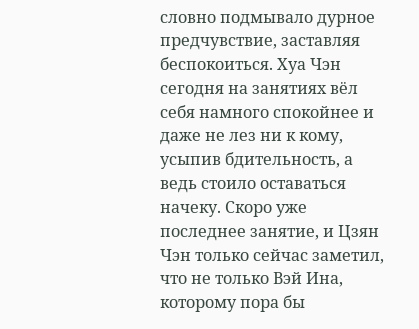словно подмывало дурное предчувствие, заставляя беспокоиться. Хуа Чэн сегодня на занятиях вёл себя намного спокойнее и даже не лез ни к кому, усыпив бдительность, а ведь стоило оставаться начеку. Скоро уже последнее занятие, и Цзян Чэн только сейчас заметил, что не только Вэй Ина, которому пора бы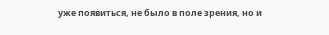уже появиться, не было в поле зрения, но и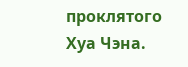проклятого Хуа Чэна.